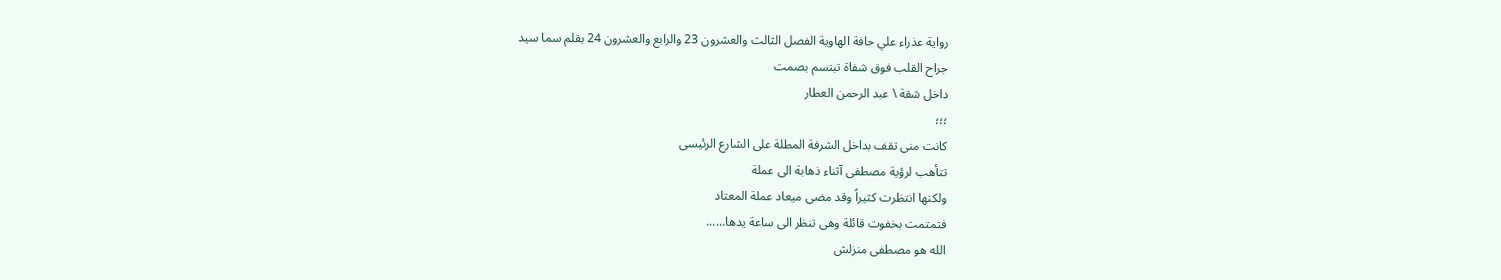رواية عذراء علي حافة الهاوية الفصل الثالث والعشرون 23 والرابع والعشرون 24 بقلم سما سيد
جراح القلب فوق شفاة تبتسم بصمت
داخل شقة \ عبد الرحمن العطار
؛؛؛
كانت منى تقف بداخل الشرفة المطلة على الشارع الرئيسى
تتأهب لرؤية مصطفى آثناء ذهابة الى عملة
ولكنها انتظرت كثيراً وقد مضى ميعاد عملة المعتاد
فتمتمت بخفوت قائلة وهى تنظر الى ساعة يدها......
الله هو مصطفى منزلش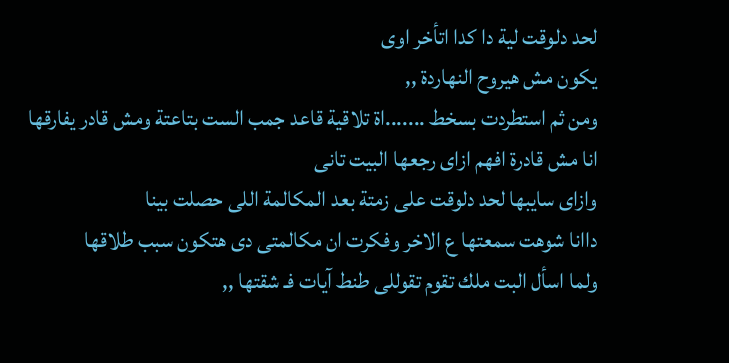لحد دلوقت لية دا كدا اتأخر اوى
يكون مش هيروح النهاردة ,,
ومن ثم استطردت بسخط .......اة تلاقية قاعد جمب الست بتاعتة ومش قادر يفارقها
انا مش قادرة افهم ازاى رجعها البيت تانى
وازاى سايبها لحد دلوقت على زمتة بعد المكالمة اللى حصلت بينا
داانا شوهت سمعتها ع الاخر وفكرت ان مكالمتى دى هتكون سبب طلاقها
ولما اسأل البت ملك تقوم تقوللى طنط آيات فـ شقتها ,,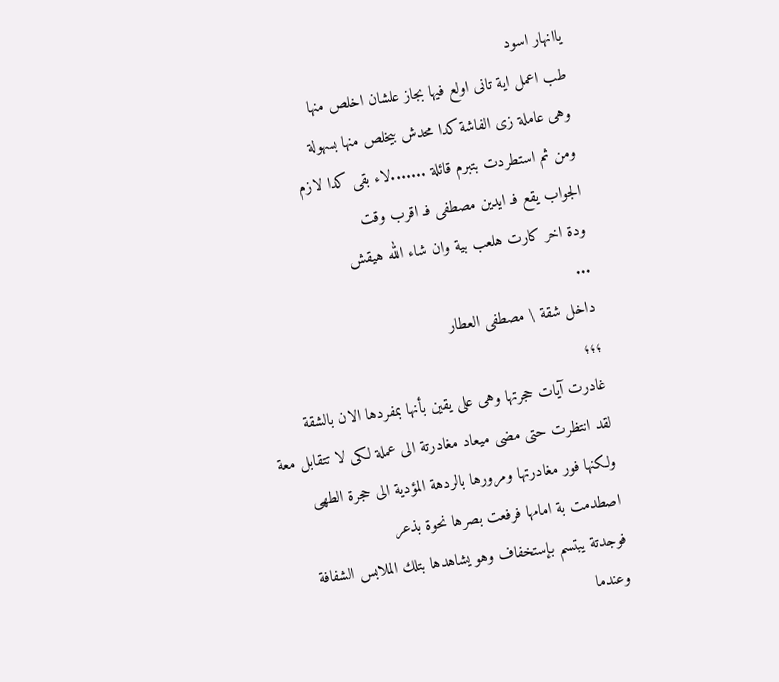ياانهار اسود
طب اعمل اية تانى اولع فيها بجاز علشان اخلص منها
وهى عاملة زى الفاشة كدا محدش بيخلص منها بسهولة
ومن ثم استطردت بتبرم قائلة .......لاء بقى كدا لازم
الجواب يقع فـ ايدين مصطفى فـ اقرب وقت
ودة اخر كارت هلعب بية وان شاء الله هيقش
...
داخل شقة \ مصطفى العطار
؛؛؛
غادرت آيات حجرتها وهى على يقين بأنها بمفردها الان بالشقة
لقد انتظرت حتى مضى ميعاد مغادرتة الى عملة لكى لا تتقابل معة
ولكنها فور مغادرتها ومرورها بالردهة المؤدية الى حجرة الطهى
اصطدمت بة امامها فرفعت بصرها نحوة بذعر
فوجدتة يبتسم بإستخفاف وهو يشاهدها بتلك الملابس الشفافة
وعندما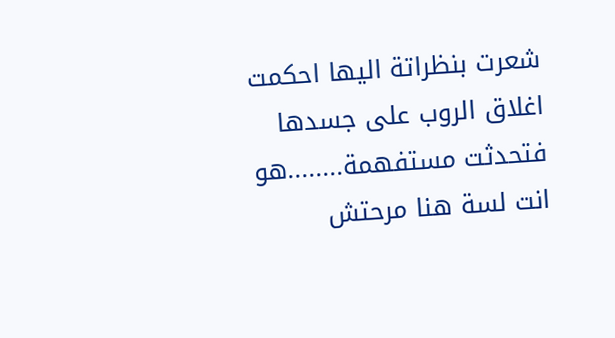شعرت بنظراتة اليها احكمت اغلاق الروب على جسدها
فتحدثت مستفهمة........هو انت لسة هنا مرحتش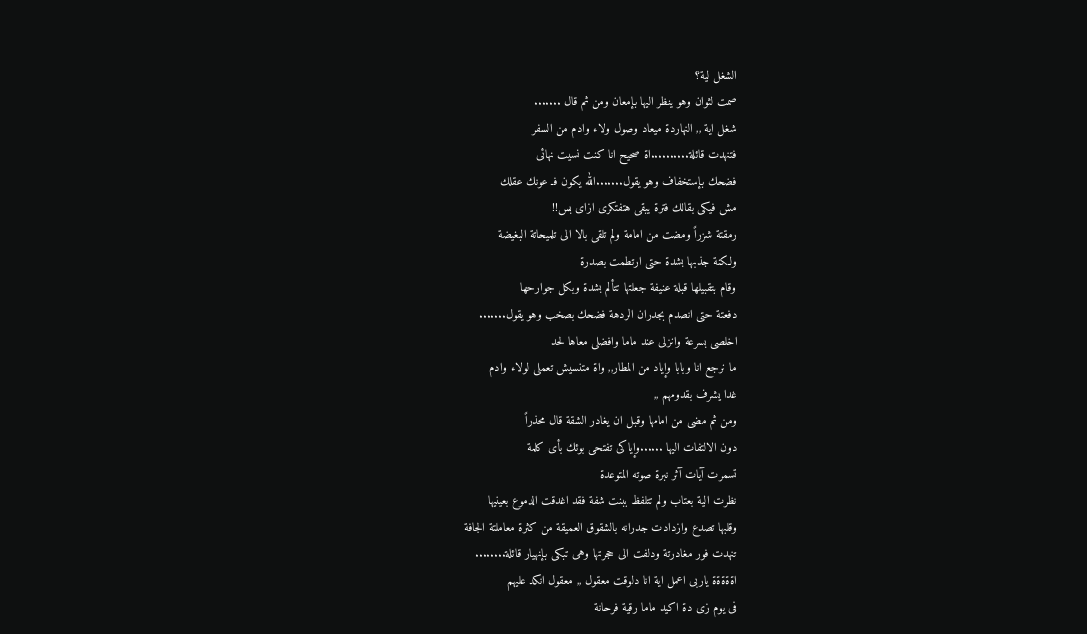الشغل لية؟
صمت لثوان وهو ينظر اليها بإمعان ومن ثم قال .......
شغل اية ,, النهاردة ميعاد وصول ولاء وادم من السفر
فتنهدت قائلة..........اة صحيح انا كنت نسيت نهائى
فضحك بإستخفاف وهو يقول.......الله يكون فـ عونك عقلك
مش فيكى بقالك فترة يبقى هتفتكرى ازاى بس!!
رمقتة شزراً ومضت من امامة ولم تلقى بالا الى تلميحاتة البغيضة
ولكنة جذبها بشدة حتى ارتطمت بصدرة
وقام بتقبيلها قبلة عنيفة جعلتها تتألم بشدة وبكل جوارحها
دفعتة حتى انصدم بجدران الردهة فضحك بصخب وهو يقول.......
اخلصى بسرعة وانزلى عند ماما وافضلى معاها لحد
ما نرجع انا وبابا وإياد من المطار,, واة متنسيش تعملى لولاء وادم
غدا يشرف بقدومهم ,,
ومن ثم مضى من امامها وقبل ان يغادر الشقة قال محذراً
دون الالتفات اليها ......وإياكى تفتحى بوئك بأى كلمة
تسمرت آيات آثر نبرة صوته المتوعدة
نظرت الية بعتاب ولم تتلفظ ببنت شفة فقد اغدقت الدموع بعينيها
وقلبها تصدع وازدادت جدرانه بالشقوق العميقة من كثرة معاملتة الجافة
تنهدت فور مغادرتة ودلفت الى حجرتها وهى تبكى بإنهيار قائلة........
اةةةةة ياربى اعمل اية انا دلوقت معقول ,, معقول انكد عليهم
فى يوم زى دة اكيد ماما رقية فرحانة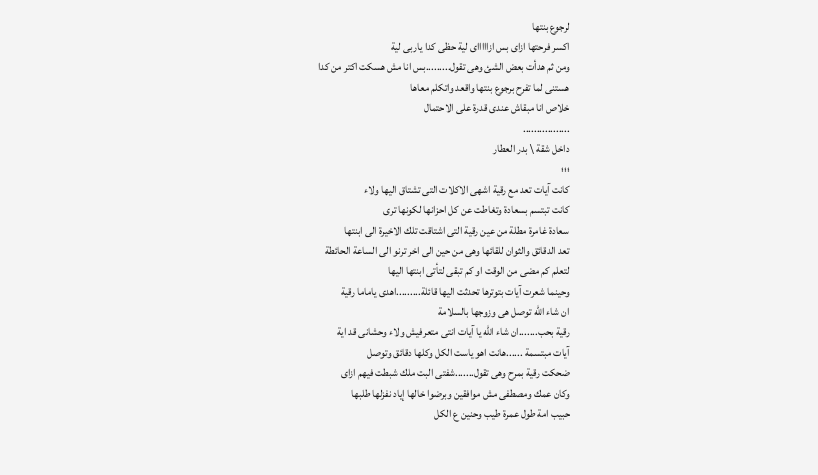لرجوع بنتها
اكسر فرحتها ازاى بس ازاااااى لية حظى كدا ياربى لية
ومن ثم هدأت بعض الشئ وهى تقول.........بس انا مش هسكت اكتر من كدا
هستنى لما تفرح برجوع بنتها واقعد واتكلم معاها
خلاص انا مبقاش عندى قدرة على الاحتمال
.................
داخل شقة \ بدر العطار
؛؛؛
كانت آيات تعد مع رقية اشهى الاكلات التى تشتاق اليها ولاء
كانت تبتسم بسعادة وتغاطت عن كل احزانها لكونها ترى
سعادة غامرة مطلة من عين رقية التى اشتاقت تلك الاخيرة الى ابنتها
تعد الدقائق والثوان للقائها وهى من حين الى اخر ترنو الى الساعة الحائطة
لتعلم كم مضى من الوقت او كم تبقى لتأتى ابنتها اليها
وحينما شعرت آيات بتوترها تحدثت اليها قائلة.........اهدى ياماما رقية
ان شاء الله توصل هى وزوجها بالسلامة
رقية بحب.......ان شاء الله يا آيات انتى متعرفيش ولاء وحشانى قد اية
آيات مبتسمة ......هانت اهو ياست الكل وكلها دقائق وتوصل
ضحكت رقية بمرح وهى تقول.......شفتى البت ملك شبطت فيهم ازاى
وكان عمك ومصطفى مش موافقين وبرضوا خالها إياد نفزلها طلبها
حبيب امة طول عمرة طيب وحنين ع الكل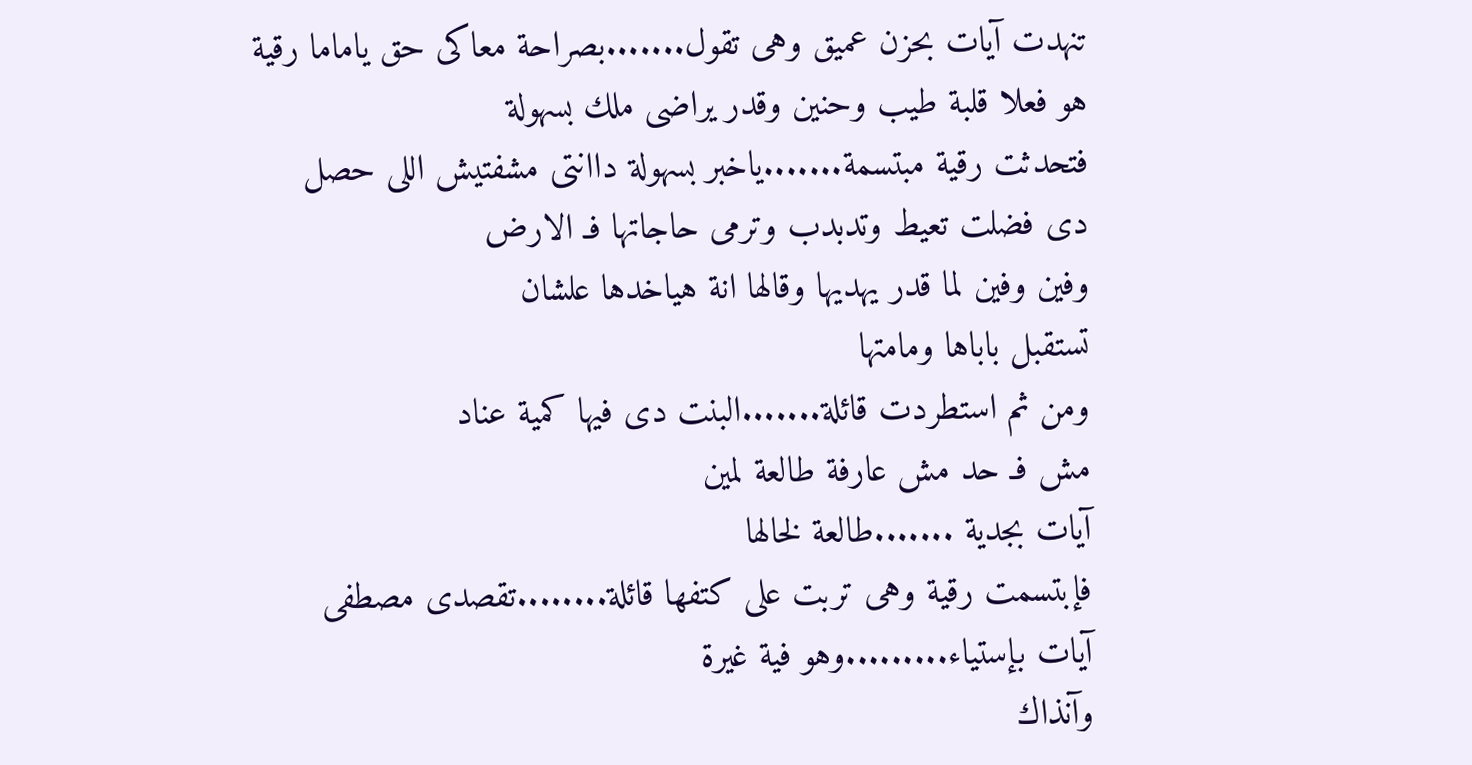تنهدت آيات بحزن عميق وهى تقول.......بصراحة معاكى حق ياماما رقية
هو فعلا قلبة طيب وحنين وقدر يراضى ملك بسهولة
فتحدثت رقية مبتسمة.......ياخبر بسهولة داانتى مشفتيش اللى حصل
دى فضلت تعيط وتدبدب وترمى حاجاتها فـ الارض
وفين وفين لما قدر يهديها وقالها انة هياخدها علشان
تستقبل باباها ومامتها
ومن ثم استطردت قائلة.......البنت دى فيها كمية عناد
مش فـ حد مش عارفة طالعة لمين
آيات بجدية .......طالعة لخالها
فإبتسمت رقية وهى تربت على كتفها قائلة........تقصدى مصطفى
آيات بإستياء.........وهو فية غيرة
وآنذاك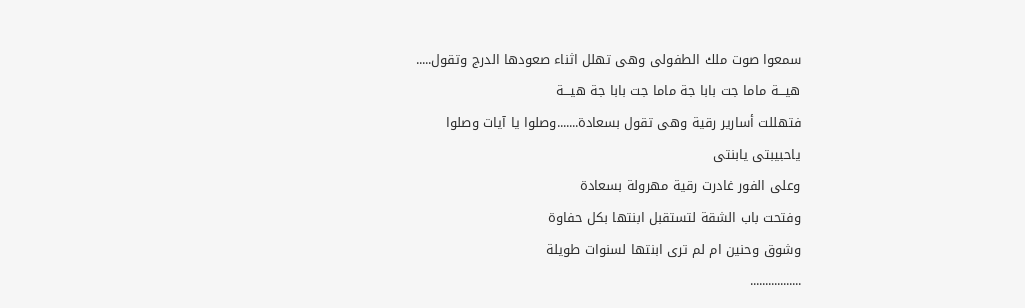سمعوا صوت ملك الطفولى وهى تهلل اثناء صعودها الدرج وتقول.....
هيـــة ماما جت بابا جة ماما جت بابا جة هيـــة
فتهللت أسارير رقية وهى تقول بسعادة.......وصلوا يا آيات وصلوا
ياحبيبتى يابنتى
وعلى الفور غادرت رقية مهرولة بسعادة
وفتحت باب الشقة لتستقبل ابنتها بكل حفاوة
وشوق وحنين ام لم ترى ابنتها لسنوات طويلة
.................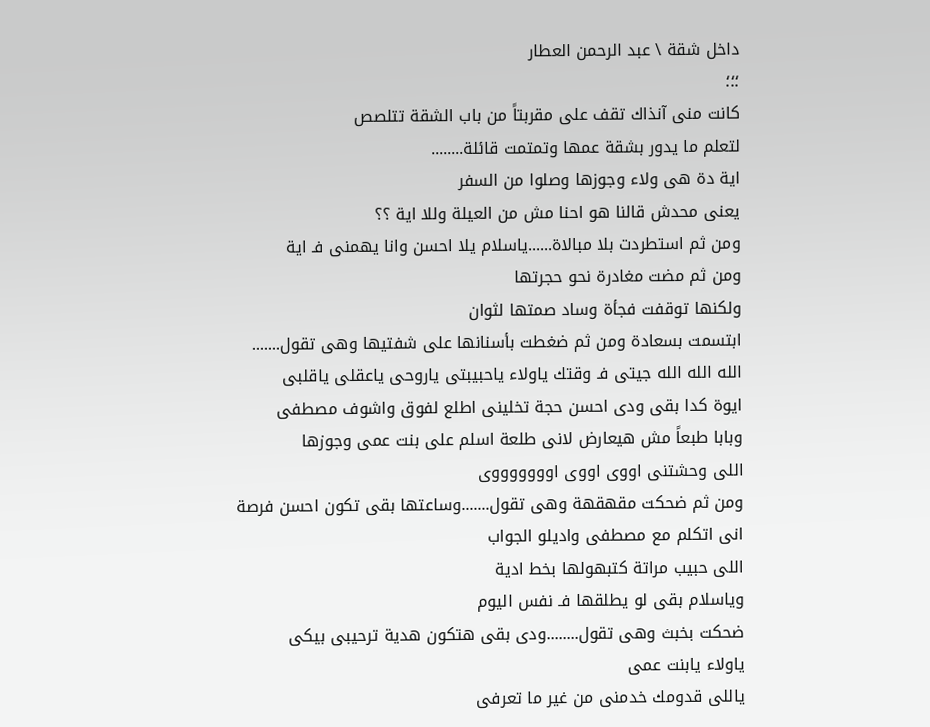داخل شقة \ عبد الرحمن العطار
؛؛؛
كانت منى آنذاك تقف على مقربتاً من باب الشقة تتلصص
لتعلم ما يدور بشقة عمها وتمتمت قائلة........
اية دة هى ولاء وجوزها وصلوا من السفر
يعنى محدش قالنا هو احنا مش من العيلة وللا اية ؟؟
ومن ثم استطردت بلا مبالاة......ياسلام يلا احسن وانا يهمنى فـ اية
ومن ثم مضت مغادرة نحو حجرتها
ولكنها توقفت فجأة وساد صمتها لثوان
ابتسمت بسعادة ومن ثم ضغطت بأسنانها على شفتيها وهى تقول.......
الله الله الله جيتى فـ وقتك ياولاء ياحبيبتى ياروحى ياعقلى ياقلبى
ايوة كدا بقى ودى احسن حجة تخلينى اطلع لفوق واشوف مصطفى
وبابا طبعاً مش هيعارض لانى طلعة اسلم على بنت عمى وجوزها
اللى وحشتنى اووى اووى اوووووووى
ومن ثم ضحكت مقهقهة وهى تقول.......وساعتها بقى تكون احسن فرصة
انى اتكلم مع مصطفى واديلو الجواب
اللى حبيب مراتة كتبهولها بخط ادية
وياسلام بقى لو يطلقها فـ نفس اليوم
ضحكت بخبث وهى تقول........ودى بقى هتكون هدية ترحيبى بيكى
ياولاء يابنت عمى
ياللى قدومك خدمنى من غير ما تعرفى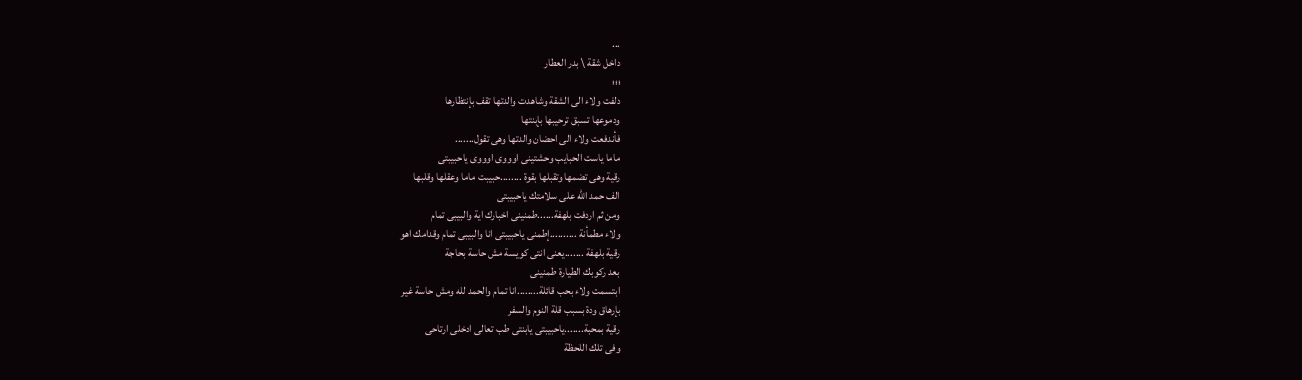...
داخل شقة \ بدر العطار
؛؛؛
دلفت ولاء الى الشقة وشاهدت والدتها تقف بإنتظارها
ودموعها تسبق ترحيبها بإبنتها
فأندفعت ولاء الى احضان والدتها وهى تقول.......
ماما ياست الحبايب وحشتينى اوووى اوووى ياحبيبتى
رقية وهى تضمها وتقبلها بقوة ........حبيبت ماما وعقلها وقلبها
الف حمد الله على سلامتك ياحبيبتى
ومن ثم اردفت بلهفة......طمنينى اخبارك اية والبيبى تمام
ولاء مطمأنة ..........إطمنى ياحبيبتى انا والبيبى تمام وقدامك اهو
رقية بلهفة .......يعنى انتى كويسة مش حاسة بحاجة
بعد ركوبك الطيارة طمنينى
ابتسمت ولاء بحب قائلة........انا تمام والحمد لله ومش حاسة غير
بإرهاق ودة بسبب قلة النوم والسفر
رقية بمحبة.......ياحبيبتى يابنتى طب تعالى ادخلى ارتاحى
وفى تلك اللحظة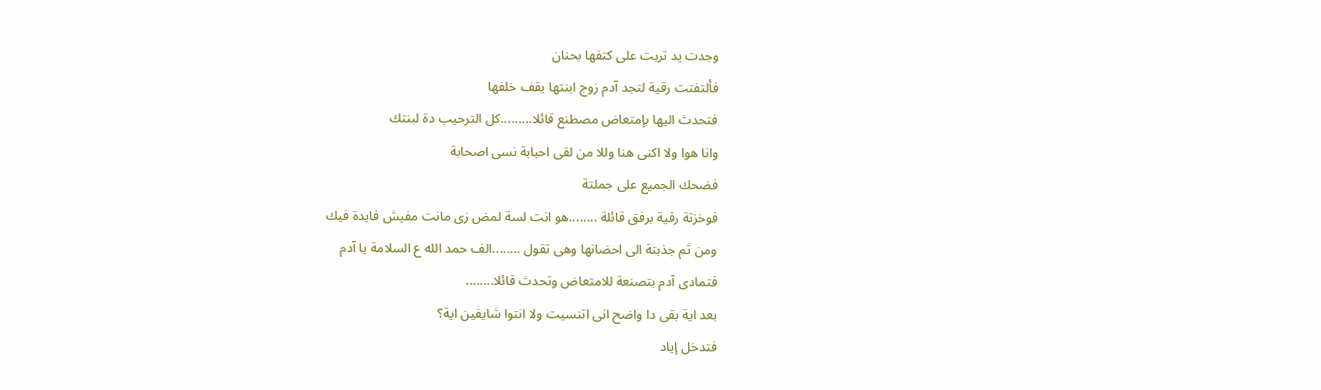وجدت يد تربت على كتفها بحنان
فألتفتت رقية لتجد آدم زوج ابنتها يقف خلفها
فتحدث اليها بإمتعاض مصطنع قائلا.........كل الترحيب دة لبنتك
وانا هوا ولا اكنى هنا وللا من لقى احبابة نسى اصحابة
فضحك الجميع على جملتة
فوخزتة رقية برفق قائلة ........هو انت لسة لمض زى مانت مفيش فايدة فيك
ومن ثم جذبتة الى احضانها وهى تقول ........الف حمد الله ع السلامة يا آدم
فتمادى آدم بتصنعة للامتعاض وتحدث قائلا........
بعد اية بقى دا واضح انى اتنسيت ولا انتوا شايفين اية؟
فتدخل إياد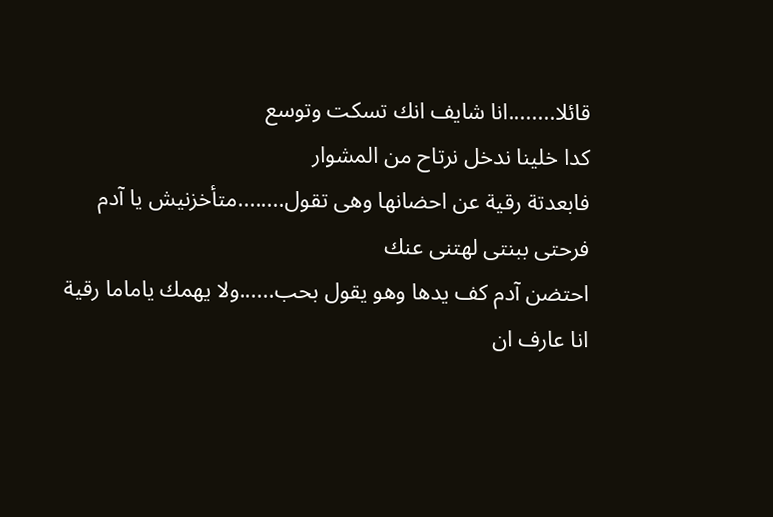قائلا........انا شايف انك تسكت وتوسع
كدا خلينا ندخل نرتاح من المشوار
فابعدتة رقية عن احضانها وهى تقول........متأخزنيش يا آدم
فرحتى ببنتى لهتنى عنك
احتضن آدم كف يدها وهو يقول بحب......ولا يهمك ياماما رقية
انا عارف ان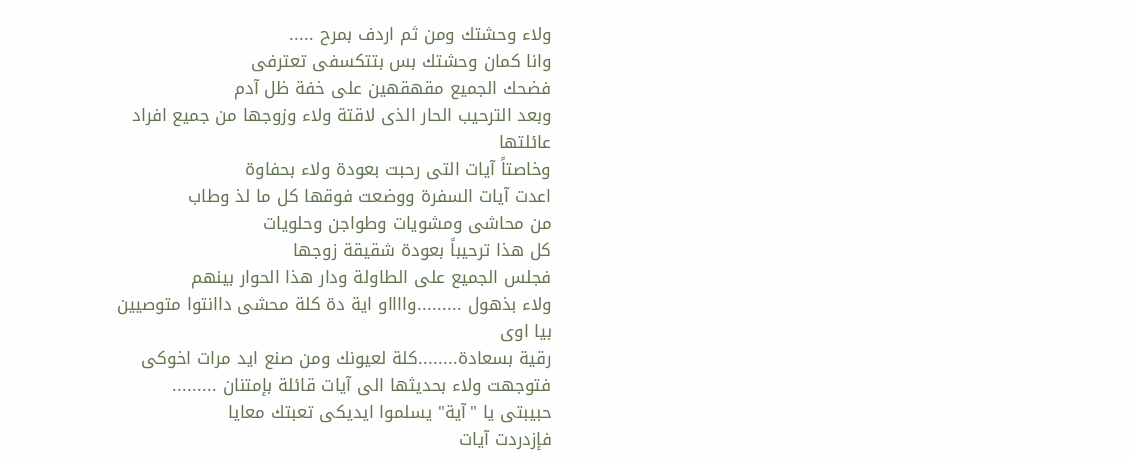ولاء وحشتك ومن ثم اردف بمرح .....
وانا كمان وحشتك بس بتتكسفى تعترفى
فضحك الجميع مقهقهين على خفة ظل آدم
وبعد الترحيب الحار الذى لاقتة ولاء وزوجها من جميع افراد عائلتها
وخاصتاً آيات التى رحبت بعودة ولاء بحفاوة
اعدت آيات السفرة ووضعت فوقها كل ما لذ وطاب
من محاشى ومشويات وطواجن وحلويات
كل هذا ترحيباً بعودة شقيقة زوجها
فجلس الجميع على الطاولة ودار هذا الحوار بينهم
ولاء بذهول .........وااااو اية دة كلة محشى داانتوا متوصيين بيا اوى
رقية بسعادة........كلة لعيونك ومن صنع ايد مرات اخوكى
فتوجهت ولاء بحديثها الى آيات قائلة بإمتنان .........
حبيبتى يا "آية" يسلموا ايديكى تعبتك معايا
فإزدردت آيات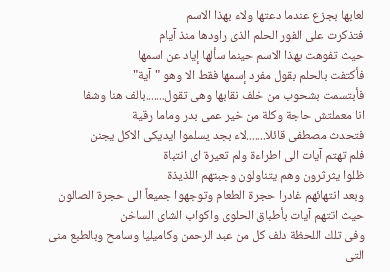لعابها بجزع عندما دعتها ولاء بهذا الاسم
فتذكرت على الفور الحلم الذى راودها منذ آيام
حيث تفوهت بهذا الاسم حينما سألها إياد عن اسمها
فأكتفت بالحلم بقول مفرد إسمها فقط الا وهو "آية"
فأبتسمت بشحوب من خلف نقابها وهى تقول.......بالف هنا وشفا
انا معملتش حاجة وكلة من خير عمى بدر وماما رقية
فتحدث مصطفى قائلا.......لاء بجد يسلموا ايديكى الاكل يجنن
فلم تهتم آيات الى اطراءة ولم تعيرة اى انتباة
ظلوا يثرثرون وهم يتناولون وجبتهم اللذيذة
وبعد انتهائهم غادرا حجرة الطعام وتوجهوا جميعاً الى حجرة الصالون
حيث اتتهم آيات بأطباق الحلوى واكواب الشاى الساخن
وفى تلك اللحظة دلف كل من عبد الرحمن وكاميليا وسامح وبالطبع منى
التى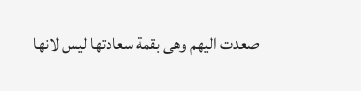صعدت اليهم وهى بقمة سعادتها ليس لانها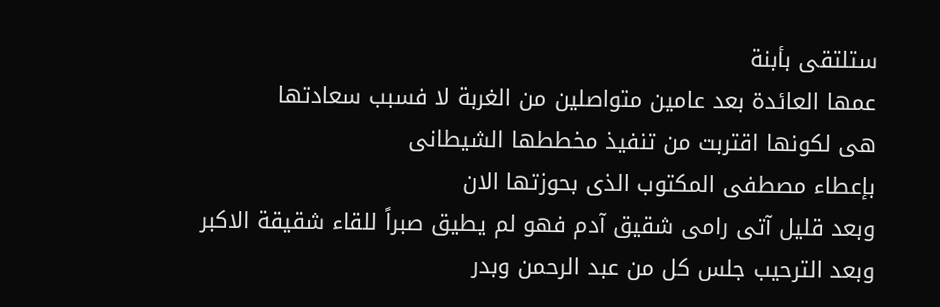ستلتقى بأبنة
عمها العائدة بعد عامين متواصلين من الغربة لا فسبب سعادتها
هى لكونها اقتربت من تنفيذ مخططها الشيطانى
بإعطاء مصطفى المكتوب الذى بحوزتها الان
وبعد قليل آتى رامى شقيق آدم فهو لم يطيق صبراً للقاء شقيقة الاكبر
وبعد الترحيب جلس كل من عبد الرحمن وبدر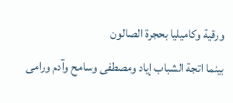ورقية وكاميليا بحجرة الصالون
بينما اتجة الشباب إياد ومصطفى وسامح وآدم ورامى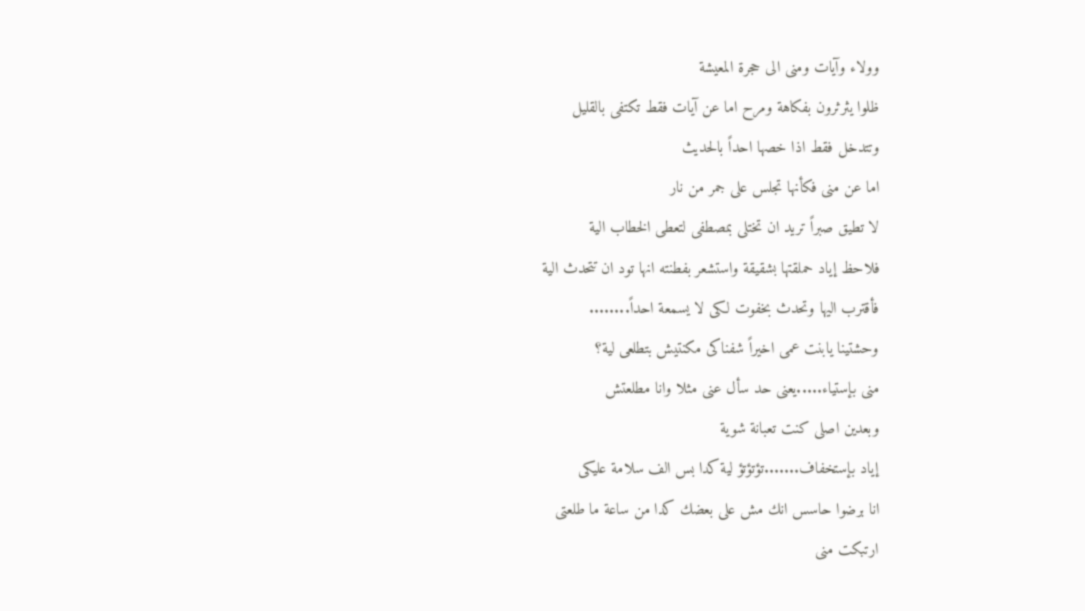وولاء وآيات ومنى الى حجرة المعيشة
ظلوا يثرثرون بفكاهة ومرح اما عن آيات فقط تكتفى بالقليل
وتتدخل فقط اذا خصها احداً بالحديث
اما عن منى فكأنها تجلس على جمر من نار
لا تطيق صبراً تريد ان تختلى بمصطفى لتعطى الخطاب الية
فلاحظ إياد حملقتها بشقيقة واستشعر بفطنته انها تود ان تتحدث الية
فأقترب اليها وتحدث بخفوت لكى لا يسمعة احداً........
وحشتينا يابنت عمى اخيراً شفناكى مكنتيش بتطلعى لية؟
منى بإستياء.....يعنى حد سأل عنى مثلا وانا مطلعتش
وبعدين اصلى كنت تعبانة شوية
إياد بإستخفاف.......تؤتؤتؤ لية كدا بس الف سلامة عليكى
انا برضوا حاسس انك مش على بعضك كدا من ساعة ما طلعتى
ارتبكت منى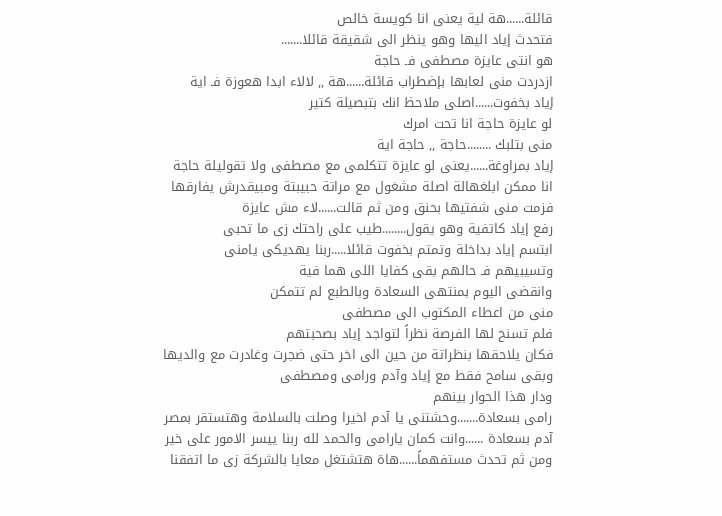قائلة......هة لية يعنى انا كويسة خالص
فتحدث إياد اليها وهو ينظر الى شقيقة قائلا.......
هو انتى عايزة مصطفى فـ حاجة
ازدردت منى لعابها بإضطراب قائلة......هة ,, لالاء ابدا هعوزة فـ اية
إياد بخفوت......اصلى ملاحظ انك بتبصيلة كتير
لو عايزة حاجة انا تحت امرك
منى بتلبك ........حاجة ,, حاجة اية
إياد بمراوغة......يعنى لو عايزة تتكلمى مع مصطفى ولا تقوليلة حاجة
انا ممكن ابلغهالة اصلة مشغول مع مراتة حبيبتة ومبيقدرش يفارقها
فزمت منى شفتيها بحنق ومن ثم قالت......لاء مش عايزة
رفع إياد كاتفية وهو يقول........طيب على راحتك زى ما تحبى
ابتسم إياد بداخلة وتمتم بخفوت قائلا.....ربنا يهديكى يامنى
وتسيبيهم فـ حالهم بقى كفايا اللى هما فية
وانقضى اليوم بمنتهى السعادة وبالطبع لم تتمكن
منى من اعطاء المكتوب الى مصطفى
فلم تسنح لها الفرصة نظراً لتواجد إياد بصحبتهم
فكان يلاحقها بنظراتة من حين الى اخر حتى ضجرت وغادرت مع والديها
وبقى سامح فقط مع إياد وآدم ورامى ومصطفى
ودار هذا الحوار بينهم
رامى بسعادة.......وحشتنى يا آدم اخيرا وصلت بالسلامة وهتستقر بمصر
آدم بسعادة ......وانت كمان يارامى والحمد لله ربنا ييسر الامور على خير
ومن ثم تحدث مستفهماً......هاة هتشتغل معايا بالشركة زى ما اتفقنا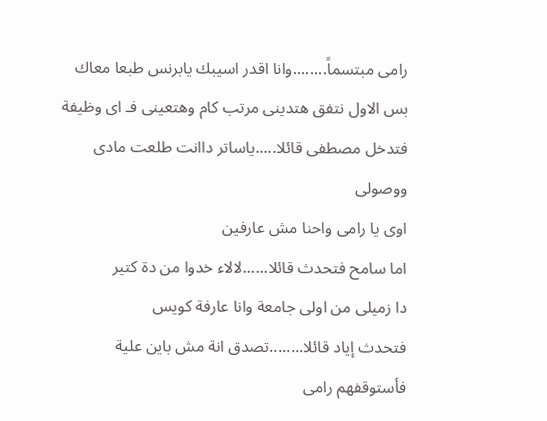رامى مبتسماً........وانا اقدر اسيبك يابرنس طبعا معاك
بس الاول نتفق هتدينى مرتب كام وهتعينى فـ اى وظيفة
فتدخل مصطفى قائلا.....ياساتر داانت طلعت مادى ووصولى
اوى يا رامى واحنا مش عارفين
اما سامح فتحدث قائلا......لالاء خدوا من دة كتير
دا زميلى من اولى جامعة وانا عارفة كويس
فتحدث إياد قائلا........تصدق انة مش باين علية
فأستوقفهم رامى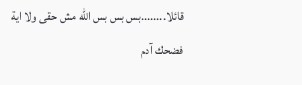قائلا........بس بس بس الله مش حقى ولا اية
فضحك آدم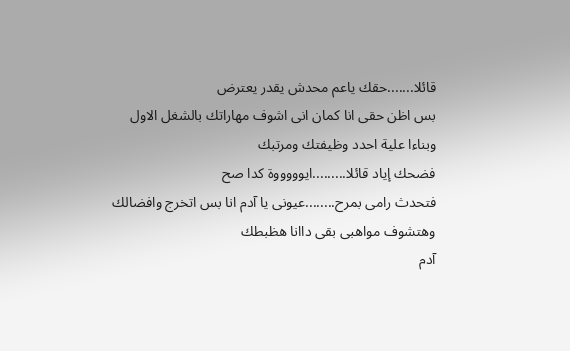قائلا.......حقك ياعم محدش يقدر يعترض
بس اظن حقى انا كمان انى اشوف مهاراتك بالشغل الاول
وبناءا علية احدد وظيفتك ومرتبك
فضحك إياد قائلا.........ايوووووة كدا صح
فتحدث رامى بمرح........عيونى يا آدم انا بس اتخرج وافضالك
وهتشوف مواهبى بقى داانا هظبطك
آدم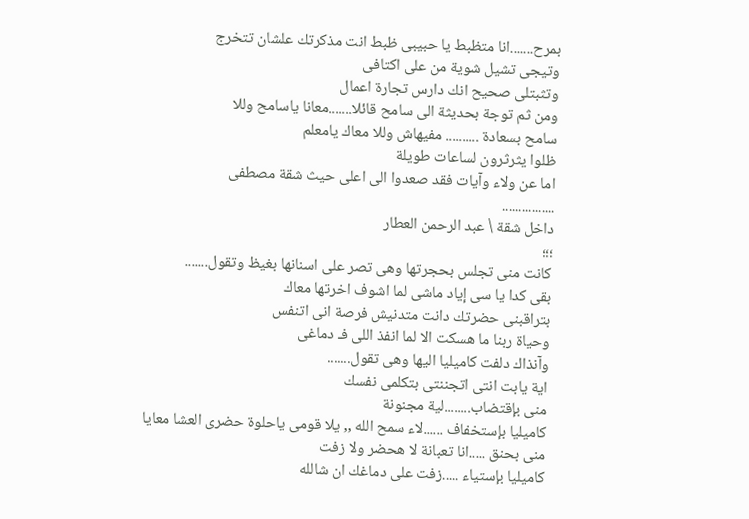بمرح.......انا متظبط يا حبيبى ظبط انت مذكرتك علشان تتخرج
وتيجى تشيل شوية من على اكتافى
وتثبتلى صحيح انك دارس تجارة اعمال
ومن ثم توجة بحديثة الى سامح قائلا.......معانا ياسامح وللا
سامح بسعادة .......... مفيهاش وللا معاك يامعلم
ظلوا يثرثرون لساعات طويلة
اما عن ولاء وآيات فقد صعدوا الى اعلى حيث شقة مصطفى
................
داخل شقة \ عبد الرحمن العطار
؛؛؛
كانت منى تجلس بحجرتها وهى تصر على اسنانها بغيظ وتقول.......
بقى كدا يا سى إياد ماشى لما اشوف اخرتها معاك
بتراقبنى حضرتك دانت متدنيش فرصة انى اتنفس
وحياة ربنا ما هسكت الا لما انفذ اللى فـ دماغى
وآنذاك دلفت كاميليا اليها وهى تقول.......
اية يابت انتى اتجننتى بتكلمى نفسك
منى بإقتضاب........لية مجنونة
كاميليا بإستخفاف ......لاء سمح الله ,, يلا قومى ياحلوة حضرى العشا معايا
منى بحنق .....انا تعبانة لا هحضر ولا زفت
كاميليا بإستياء .....زفت على دماغك ان شالله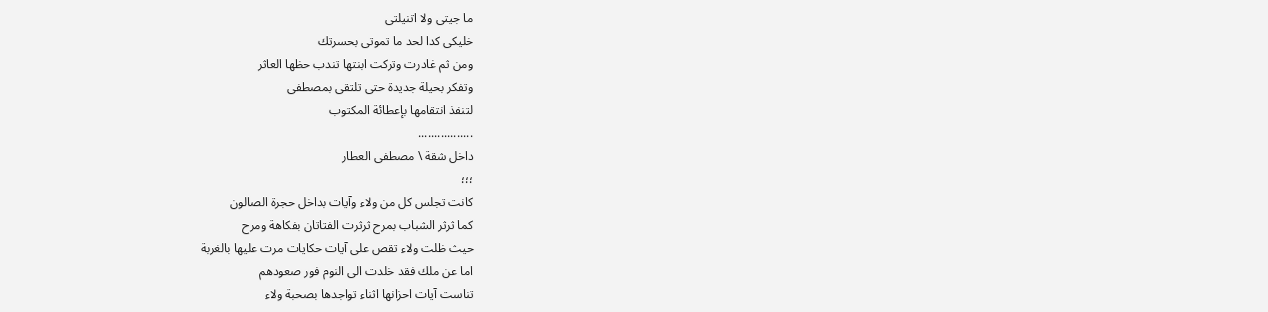ما جيتى ولا اتنيلتى
خليكى كدا لحد ما تموتى بحسرتك
ومن ثم غادرت وتركت ابنتها تندب حظها العاثر
وتفكر بحيلة جديدة حتى تلتقى بمصطفى
لتنفذ انتقامها بإعطائة المكتوب
.................
داخل شقة \ مصطفى العطار
؛؛؛
كانت تجلس كل من ولاء وآيات بداخل حجرة الصالون
كما ثرثر الشباب بمرح ثرثرت الفتاتان بفكاهة ومرح
حيث ظلت ولاء تقص على آيات حكايات مرت عليها بالغربة
اما عن ملك فقد خلدت الى النوم فور صعودهم
تناست آيات احزانها اثناء تواجدها بصحبة ولاء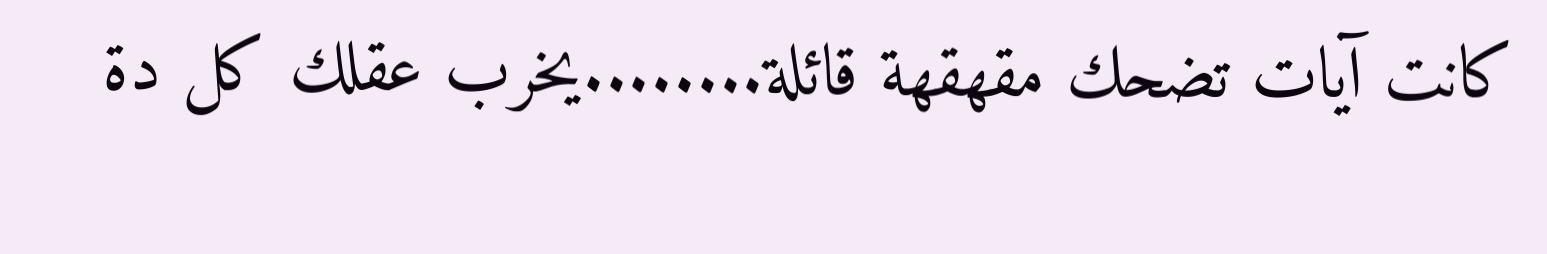كانت آيات تضحك مقهقهة قائلة........يخرب عقلك كل دة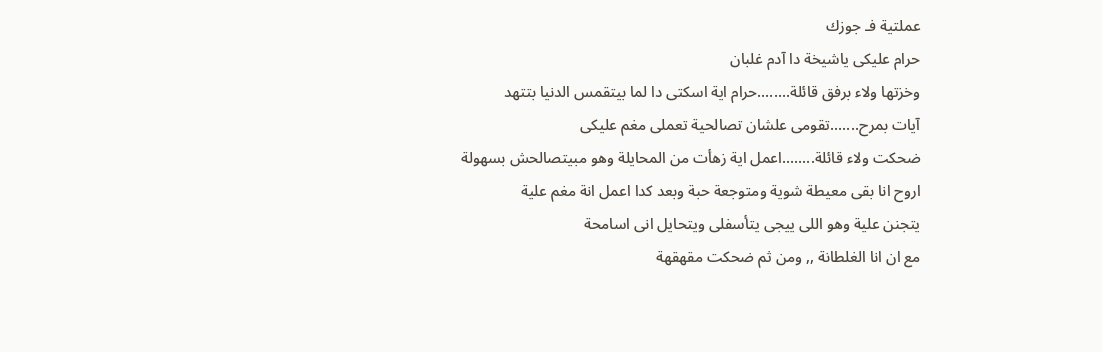عملتية فـ جوزك
حرام عليكى ياشيخة دا آدم غلبان
وخزتها ولاء برفق قائلة........حرام اية اسكتى دا لما بيتقمس الدنيا بتتهد
آيات بمرح.......تقومى علشان تصالحية تعملى مغم عليكى
ضحكت ولاء قائلة........اعمل اية زهأت من المحايلة وهو مبيتصالحش بسهولة
اروح انا بقى معيطة شوية ومتوجعة حبة وبعد كدا اعمل انة مغم علية
يتجنن علية وهو اللى ييجى يتأسفلى ويتحايل انى اسامحة
مع ان انا الغلطانة ,, ومن ثم ضحكت مقهقهة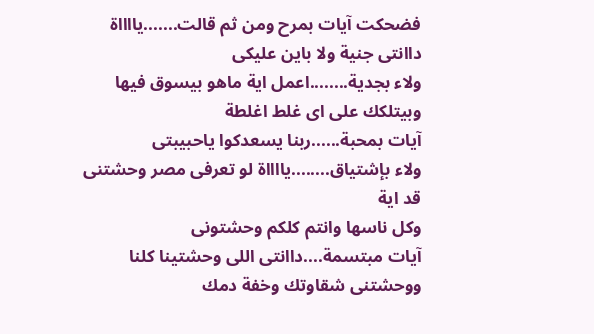فضحكت آيات بمرح ومن ثم قالت.......يااااة داانتى جنية ولا باين عليكى
ولاء بجدية........اعمل اية ماهو بيسوق فيها وبيتلكك على اى غلط اغلطة
آيات بمحبة......ربنا يسعدكوا ياحبيبتى
ولاء بإشتياق........يااااة لو تعرفى مصر وحشتنى قد اية
وكل ناسها وانتم كلكم وحشتونى
آيات مبتسمة....داانتى اللى وحشتينا كلنا ووحشتنى شقاوتك وخفة دمك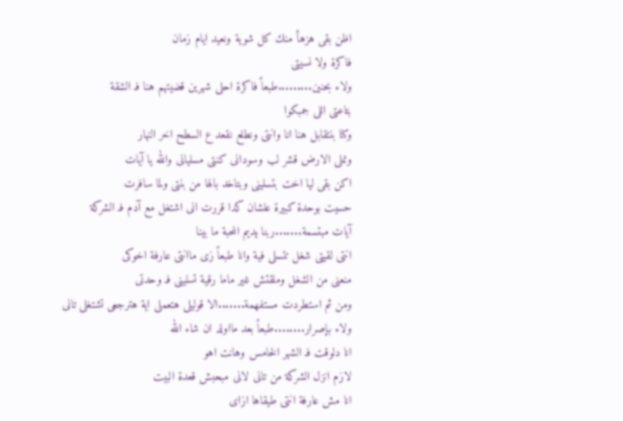اظن بقى هزهأ منك كل شوية ونعيد ايام زمان
فاكرة ولا نسيتى
ولاء بحنين.........طبعاً فاكرة احلى شهرين قضيتهم هنا فـ الشقة
بتاعتى اللى جمبكوا
وكنا بنتقابل هنا انا وانتى ونطلع نقعد ع السطح اخر النهار
ونملى الارض قشر لب وسودانى كنتى مسليانى والله يا آيات
اكن بقى ليا اخت بتسلينى وبتاخد بالها من بنتى ولما سافرت
حسيت بوحدة كبيرة علشان كدا قررت انى اشتغل مع آدم فـ الشركة
آيات مبتسمة.......ربنا يديم المحبة ما بينا
انتى لقيتى شغل تتسلى فية وانا طبعاً زى ماانتى عارفة اخوكى
منعنى من الشغل وملقتش غير ماما رقية تسلينى فـ وحدتى
ومن ثم استطردت مستفهمة.......الا قوليلى هتعملى اية هترجعى تشتغلى تانى
ولاء بإصرار........طبعاً بعد مااولد ان شاء الله
انا دلوقت فـ الشهر الخامس وهانت اهو
لازم انزل الشركة من تانى لانى مبحبش قعدة البيت
انا مش عارفة انتى طيقاها ازاى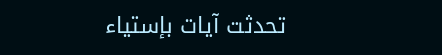تحدثت آيات بإستياء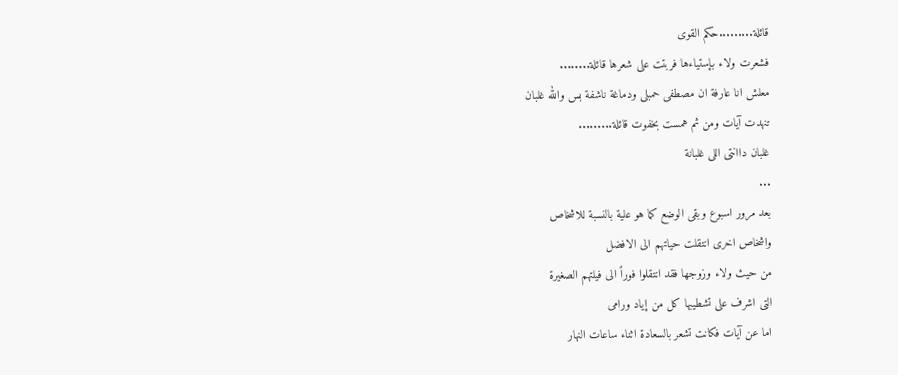قائلة.........حكم القوى
فشعرت ولاء بإستياءها فربتت على شعرها قائلة........
معلش انا عارفة ان مصطفى حمبلى ودماغة ناشفة بس والله غلبان
تنهدت آيات ومن ثم همست بخفوت قائلة.........
غلبان داانتى اللى غلبانة
...
بعد مرور اسبوع وبقى الوضع كما هو علية بالنسبة للاشخاص
واشخاص اخرى انتقلت حياتهم الى الافضل
من حيث ولاء وزوجها فقد انتقلوا فوراً الى فيلتهم الصغيرة
التى اشرف على تشطيبها كل من إياد ورامى
اما عن آيات فكانت تشعر بالسعادة اثناء ساعات النهار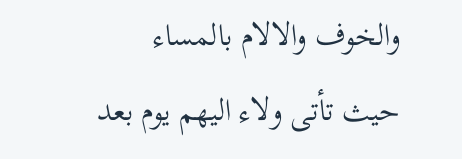والخوف والالام بالمساء
حيث تأتى ولاء اليهم يوم بعد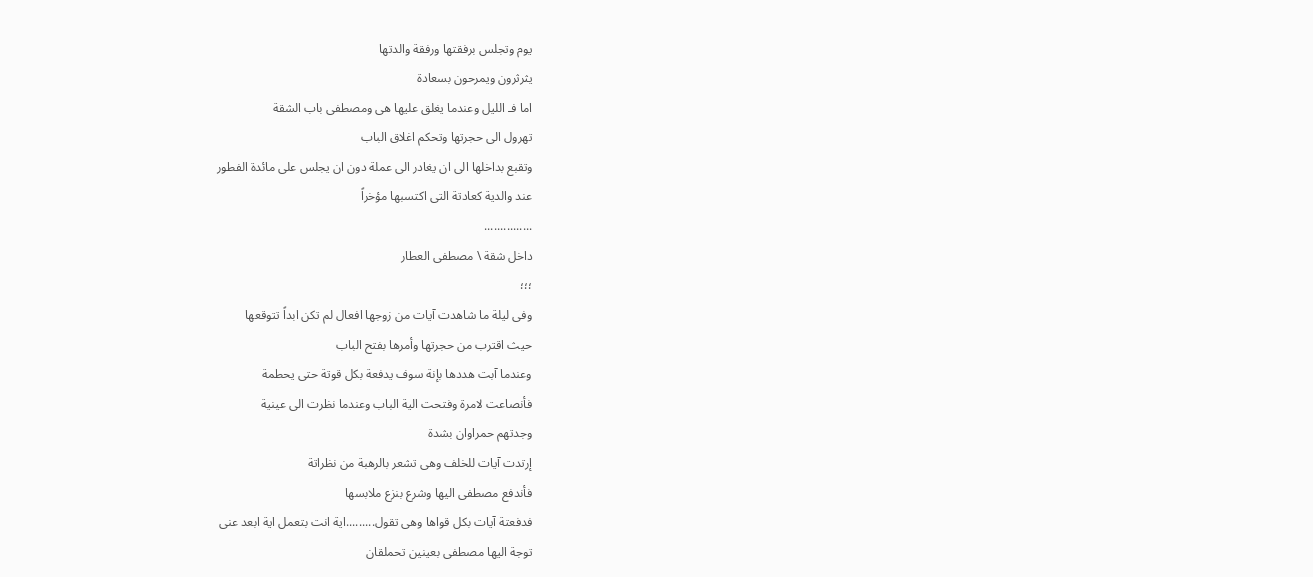يوم وتجلس برفقتها ورفقة والدتها
يثرثرون ويمرحون بسعادة
اما فـ الليل وعندما يغلق عليها هى ومصطفى باب الشقة
تهرول الى حجرتها وتحكم اغلاق الباب
وتقبع بداخلها الى ان يغادر الى عملة دون ان يجلس على مائدة الفطور
عند والدية كعادتة التى اكتسبها مؤخراً
...............
داخل شقة \ مصطفى العطار
؛؛؛
وفى ليلة ما شاهدت آيات من زوجها افعال لم تكن ابداً تتوقعها
حيث اقترب من حجرتها وأمرها بفتح الباب
وعندما آبت هددها بإنة سوف يدفعة بكل قوتة حتى يحطمة
فأنصاعت لامرة وفتحت الية الباب وعندما نظرت الى عينية
وجدتهم حمراوان بشدة
إرتدت آيات للخلف وهى تشعر بالرهبة من نظراتة
فأندفع مصطفى اليها وشرع بنزع ملابسها
فدفعتة آيات بكل قواها وهى تقول.........اية انت بتعمل اية ابعد عنى
توجة اليها مصطفى بعينين تحملقان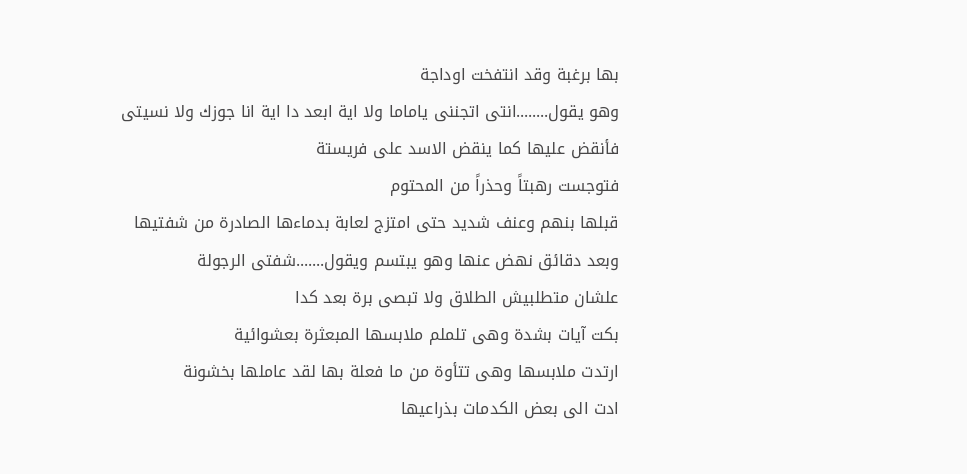بها برغبة وقد انتفخت اوداجة
وهو يقول........انتى اتجننى ياماما ولا اية ابعد دا اية انا جوزك ولا نسيتى
فأنقض عليها كما ينقض الاسد على فريستة
فتوجست رهبتاً وحذراً من المحتوم
قبلها بنهم وعنف شديد حتى امتزج لعابة بدماءها الصادرة من شفتيها
وبعد دقائق نهض عنها وهو يبتسم ويقول.......شفتى الرجولة
علشان متطلبيش الطلاق ولا تبصى برة بعد كدا
بكت آيات بشدة وهى تلملم ملابسها المبعثرة بعشوائية
ارتدت ملابسها وهى تتأوة من ما فعلة بها لقد عاملها بخشونة
ادت الى بعض الكدمات بذراعيها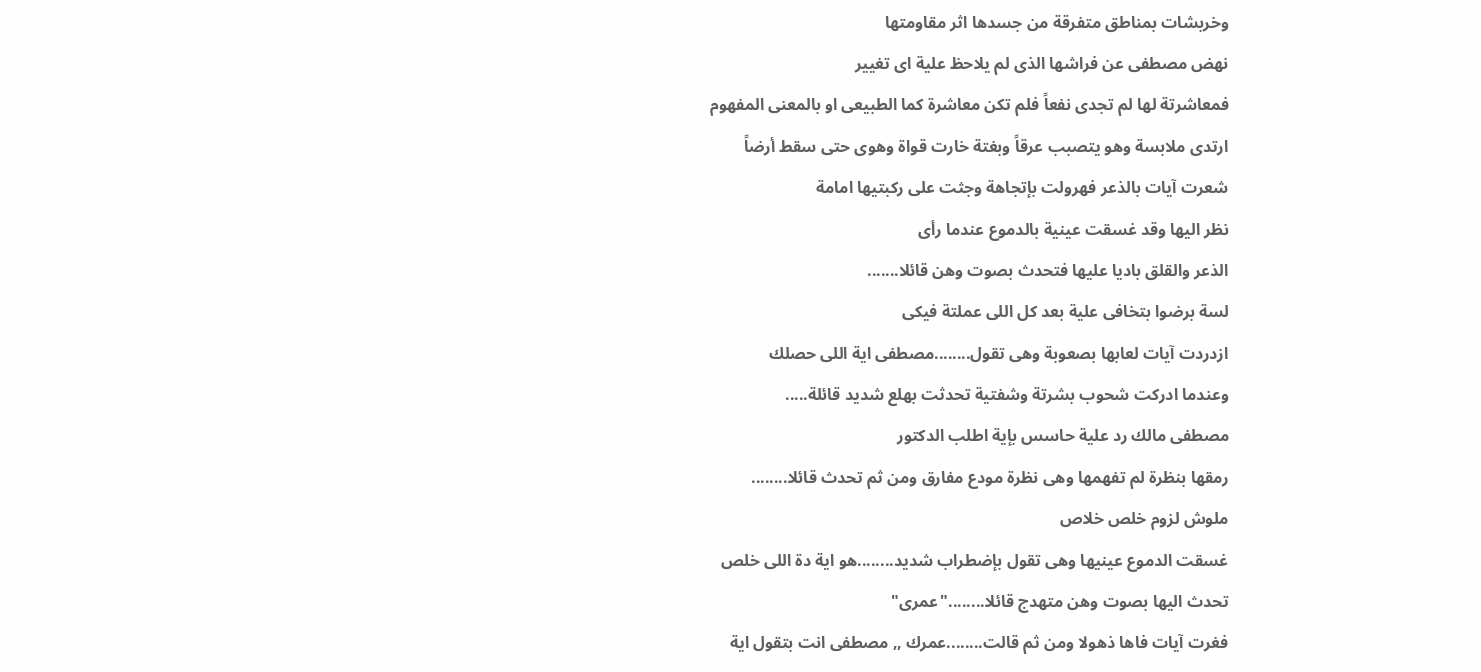وخربشات بمناطق متفرقة من جسدها اثر مقاومتها
نهض مصطفى عن فراشها الذى لم يلاحظ علية اى تغيير
فمعاشرتة لها لم تجدى نفعاً فلم تكن معاشرة كما الطبيعى او بالمعنى المفهوم
ارتدى ملابسة وهو يتصبب عرقاً وبغتة خارت قواة وهوى حتى سقط أرضاً
شعرت آيات بالذعر فهرولت بإتجاهة وجثت على ركبتيها امامة
نظر اليها وقد غسقت عينية بالدموع عندما رأى
الذعر والقلق باديا عليها فتحدث بصوت وهن قائلا.......
لسة برضوا بتخافى علية بعد كل اللى عملتة فيكى
ازدردت آيات لعابها بصعوبة وهى تقول........مصطفى اية اللى حصلك
وعندما ادركت شحوب بشرتة وشفتية تحدثت بهلع شديد قائلة.....
مصطفى مالك رد علية حاسس بإية اطلب الدكتور
رمقها بنظرة لم تفهمها وهى نظرة مودع مفارق ومن ثم تحدث قائلا........
ملوش لزوم خلص خلاص
غسقت الدموع عينيها وهى تقول بإضطراب شديد........هو اية دة اللى خلص
تحدث اليها بصوت وهن متهدج قائلا........"عمرى"
فغرت آيات فاها ذهولا ومن ثم قالت........عمرك ,, مصطفى انت بتقول اية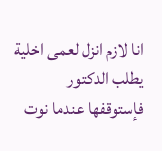انا لازم انزل لعمى اخلية يطلب الدكتور
فإستوقفها عندما نوت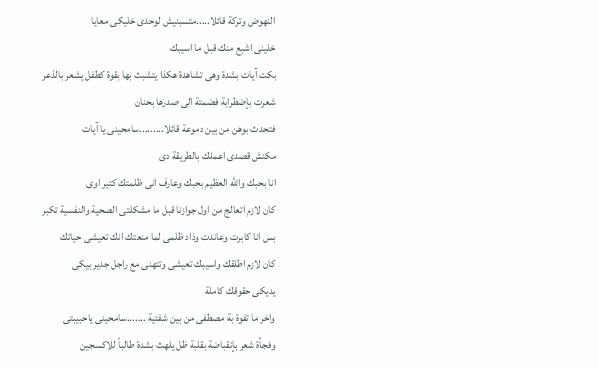النهوض وتركة قائلا.....متسبنيش لوحدى خليكى معايا
خلينى اشبع منك قبل ما اسيبك
بكت آيات بشدة وهى تشاهدة هكذا يتشبث بها بقوة كطفل يشعر بالذعر
شعرت بإضطرابة فضمتة الى صدرها بحنان
فتحدث بوهن من بين دموعة قائلا.........سامحينى يا آيات
مكنش قصدى اعملك بالطريقة دى
انا بحبك والله العظيم بحبك وعارف انى ظلمتك كتير اوى
كان لازم اتعالج من اول جوازنا قبل ما مشكلتى الصحية والنفسية تكبر
بس انا كابرت وعاندت وذاد ظلمى لما منعتك انك تعيشى حياتك
كان لازم اطلقك واسيبك تعيشى وتتهنى مع راجل جدير بيكى
يديكى حقوقك كاملة
واخر ما تفوة بة مصطفى من بين شفتية .......سامحينى ياحبيبتى
وفجأة شعر بإنقباضة بقلبة ظل يلهث بشدة طالباً للاكسجين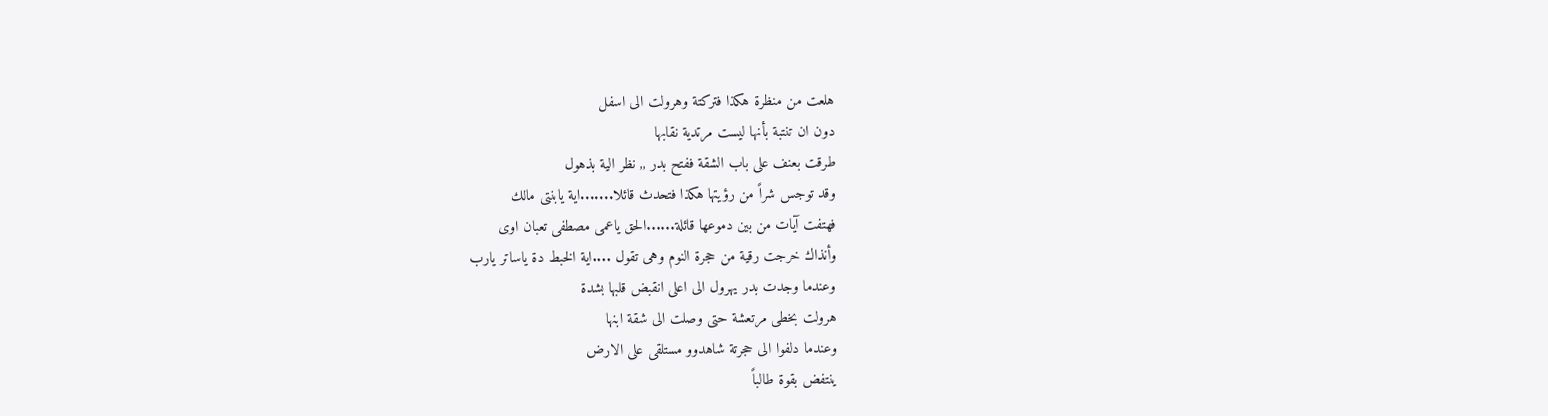هلعت من منظرة هكذا فتركتة وهرولت الى اسفل
دون ان تنتبة بأنها ليست مرتدية نقابها
طرقت بعنف على باب الشقة ففتح بدر ,, نظر الية بذهول
وقد توجس شراً من رؤيتها هكذا فتحدث قائلا.......اية يابنتى مالك
فهتفت آيات من بين دموعها قائلة......الحق ياعمى مصطفى تعبان اوى
وأنذاك خرجت رقية من حجرة النوم وهى تقول ....اية الخبط دة ياساتر يارب
وعندما وجدت بدر يهرول الى اعلى انقبض قلبها بشدة
هرولت بخطى مرتعشة حتى وصلت الى شقة ابنها
وعندما دلفوا الى حجرتة شاهدوو مستلقى على الارض
ينتفض بقوة طالباً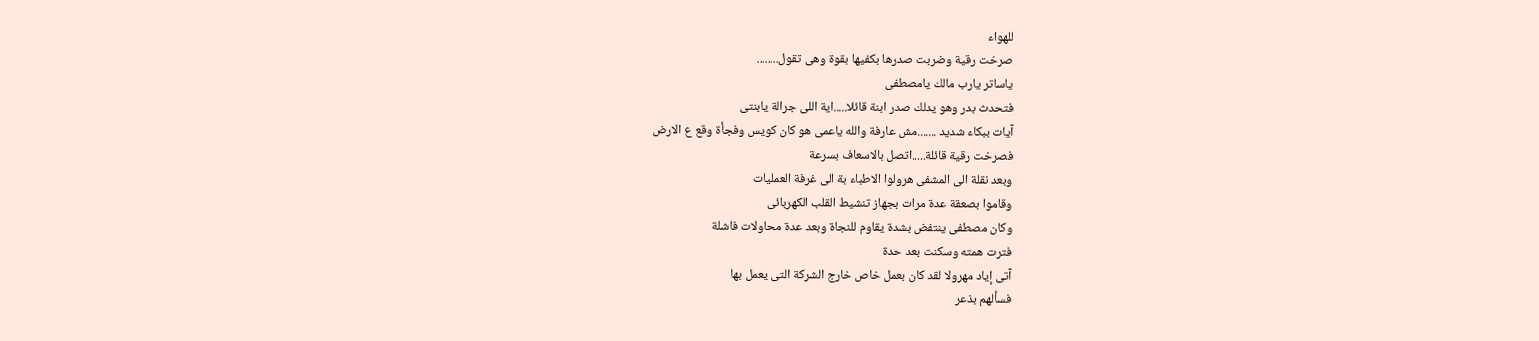للهواء
صرخت رقية وضربت صدرها بكفيها بقوة وهى تقول........
ياساتر يارب مالك يامصطفى
فتحدث بدر وهو يدلك صدر ابنة قائلا.....اية اللى جرالة يابنتى
آيات ببكاء شديد .......مش عارفة والله ياعمى هو كان كويس وفجأة وقع ع الارض
فصرخت رقية قائلة.....اتصل بالاسعاف بسرعة
وبعد نقلة الى المشفى هرولوا الاطباء بة الى غرفة العمليات
وقاموا بصعقة عدة مرات بجهاز تنشيط القلب الكهربائى
وكان مصطفى ينتفض بشدة يقاوم للنجاة وبعد عدة محاولات فاشلة
فترت همته وسكنت بعد حدة
آتى إياد مهرولا لقد كان بعمل خاص خارج الشركة التى يعمل بها
فسألهم بذعر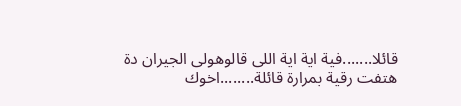قائلا.......فية اية اية اللى قالوهولى الجيران دة
هتفت رقية بمرارة قائلة........اخوك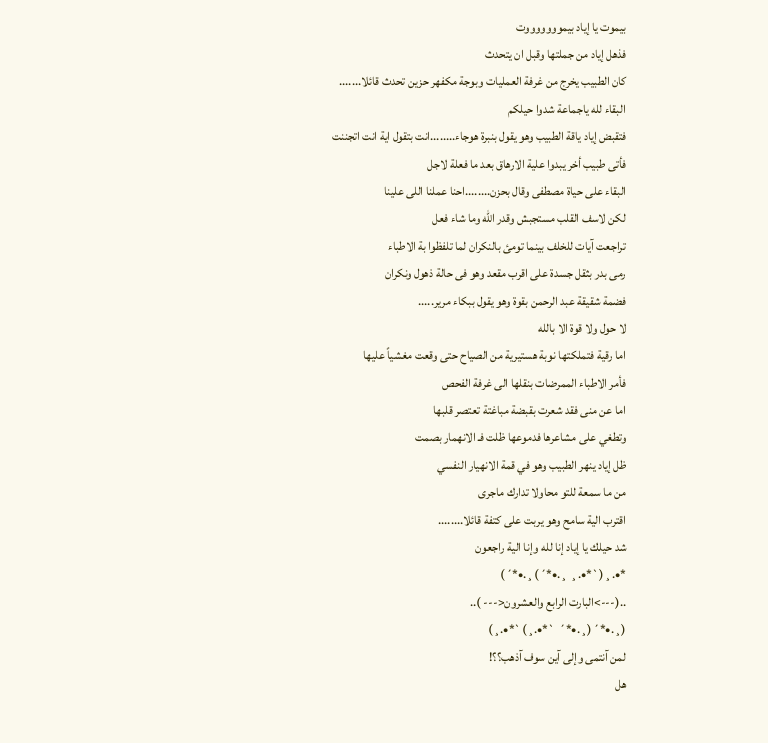بيموت يا إياد بيموووووووت
فذهل إياد من جملتها وقبل ان يتحدث
كان الطبيب يخرج من غرفة العمليات وبوجة مكفهر حزين تحدث قائلا.......
البقاء لله ياجماعة شدوا حيلكم
فتقبض إياد ياقة الطبيب وهو يقول بنبرة هوجاء........انت بتقول اية انت اتجننت
فأتى طبيب أخر يبدوا علية الارهاق بعد ما فعلة لاجل
البقاء على حياة مصطفى وقال بحزن........احنا عملنا اللى علينا
لكن لاسف القلب مستجبش وقدر الله وما شاء فعل
تراجعت آيات للخلف بينما تومئ بالنكران لما تلفظوا بة الاطباء
رمى بدر بثقل جسدة على اقرب مقعد وهو فى حالة ذهول ونكران
فضمة شقيقة عبد الرحمن بقوة وهو يقول ببكاء مرير.....
لا حول ولا قوة الا بالله
اما رقية فتملكتها نوبة هستيرية من الصياح حتى وقعت مغشياً عليها
فأمر الاطباء الممرضات بنقلها الى غرفة الفحص
اما عن منى فقد شعرت بقبضة مباغتة تعتصر قلبها
وتطغي على مشاعرها فدموعها ظلت فـ الانهمار بصمت
ظل إياد ينهر الطبيب وهو في قمة الانهيار النفسي
من ما سمعة للتو محاولا تدارك ماجرى
اقترب الية سامح وهو يربت على كتفة قائلا........
شد حيلك يا إياد إنا لله وإنا الية راجعون
*•.¸(`*•.¸ ¸.•*´)¸.•*´)
..(--->البارت الرابع والعشرون<--- )..
(¸.•*´(¸.•*´ `*•.¸)`*•.¸)
لمن آنتمى وإلى آين سوف آذهب؟؟!
هل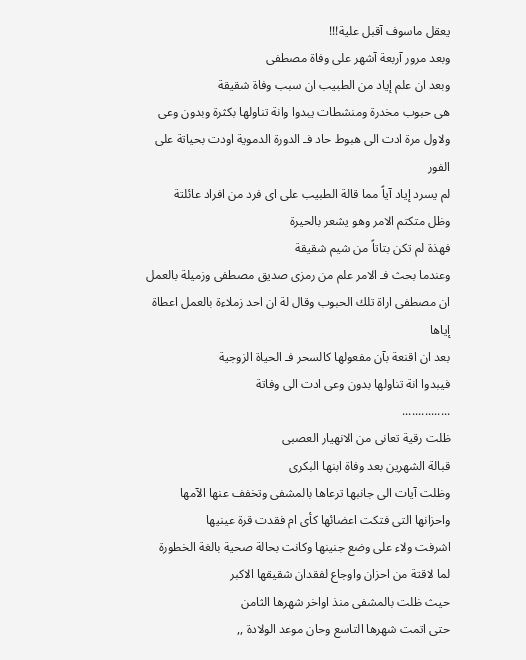يعقل ماسوف آقبل علية!!!
وبعد مرور آربعة آشهر على وفاة مصطفى
وبعد ان علم إياد من الطبيب ان سبب وفاة شقيقة
هى حبوب مخدرة ومنشطات يبدوا وانة تناولها بكثرة وبدون وعى
ولاول مرة ادت الى هبوط حاد فـ الدورة الدموية اودت بحياتة على الفور
لم يسرد إياد آياً مما قالة الطبيب على اى فرد من افراد عائلتة
وظل متكتم الامر وهو يشعر بالحيرة
فهذة لم تكن بتاتاً من شيم شقيقة
وعندما بحث فـ الامر علم من رمزى صديق مصطفى وزميلة بالعمل
ان مصطفى اراة تلك الحبوب وقال لة ان احد زملاءة بالعمل اعطاة إياها
بعد ان اقنعة بآن مفعولها كالسحر فـ الحياة الزوجية
فيبدوا انة تناولها بدون وعى ادت الى وفاتة
...............
ظلت رقية تعانى من الانهيار العصبى
قبالة الشهرين بعد وفاة ابنها البكرى
وظلت آيات الى جانبها ترعاها بالمشفى وتخفف عنها الآمها
واحزانها التى فتكت اعضائها كأى ام فقدت قرة عينيها
اشرفت ولاء على وضع جنينها وكانت بحالة صحية بالغة الخطورة
لما لاقتة من احزان واوجاع لفقدان شقيقها الاكبر
حيث ظلت بالمشفى منذ اواخر شهرها الثامن
حتى اتمت شهرها التاسع وحان موعد الولادة ,,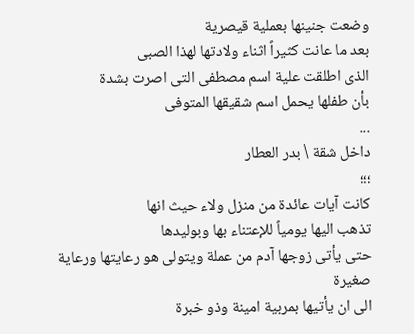وضعت جنينها بعملية قيصرية
بعد ما عانت كثيراً اثناء ولادتها لهذا الصبى
الذى اطلقت علية اسم مصطفى التى اصرت بشدة
بأن طفلها يحمل اسم شقيقها المتوفى
...
داخل شقة \ بدر العطار
؛؛؛
كانت آيات عائدة من منزل ولاء حيث انها
تذهب اليها يومياً للإعتناء بها وبوليدها
حتى يأتى زوجها آدم من عملة ويتولى هو رعايتها ورعاية صغيرة
الى ان يأتيها بمربية امينة وذو خبرة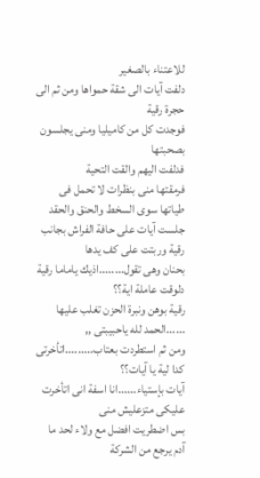للاعتناء بالصغير
دلفت آيات الى شقة حمواها ومن ثم الى حجرة رقية
فوجدت كل من كاميليا ومنى يجلسون بصحبتها
فدلفت اليهم والقت التحية
فرمقتها منى بنظرات لا تحمل فى طياتها سوى السخط والحنق والحقد
جلست آيات على حافة الفراش بجانب رقية وربتت على كف يدها
بحنان وهى تقول........اذيك ياماما رقية دلوقت عاملة اية؟؟
رقية بوهن ونبرة الحزن تغلب عليها ......الحمد لله ياحبيبتى ,,
ومن ثم استطردت بعتاب.........اتأخرتى كدا لية يا آيات؟؟
آيات بإستياء......انا اسفة انى اتأخرت عليكى متزعليش منى
بس اضطريت افضل مع ولاء لحد ما آدم يرجع من الشركة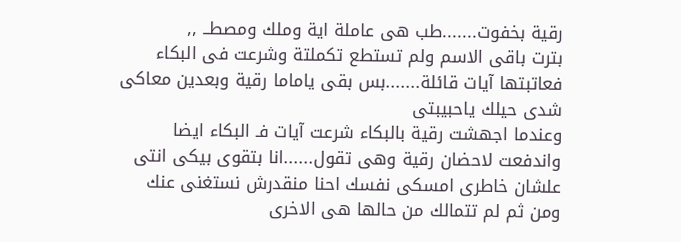رقية بخفوت.......طب هى عاملة اية وملك ومصطــ ,,
بترت باقى الاسم ولم تستطع تكملتة وشرعت فى البكاء
فعاتبتها آيات قائلة.......بس بقى ياماما رقية وبعدين معاكى
شدى حيلك ياحبيبتى
وعندما اجهشت رقية بالبكاء شرعت آيات فـ البكاء ايضا
واندفعت لاحضان رقية وهى تقول......انا بتقوى بيكى انتى
علشان خاطرى امسكى نفسك احنا منقدرش نستغنى عنك
ومن ثم لم تتمالك من حالها هى الاخرى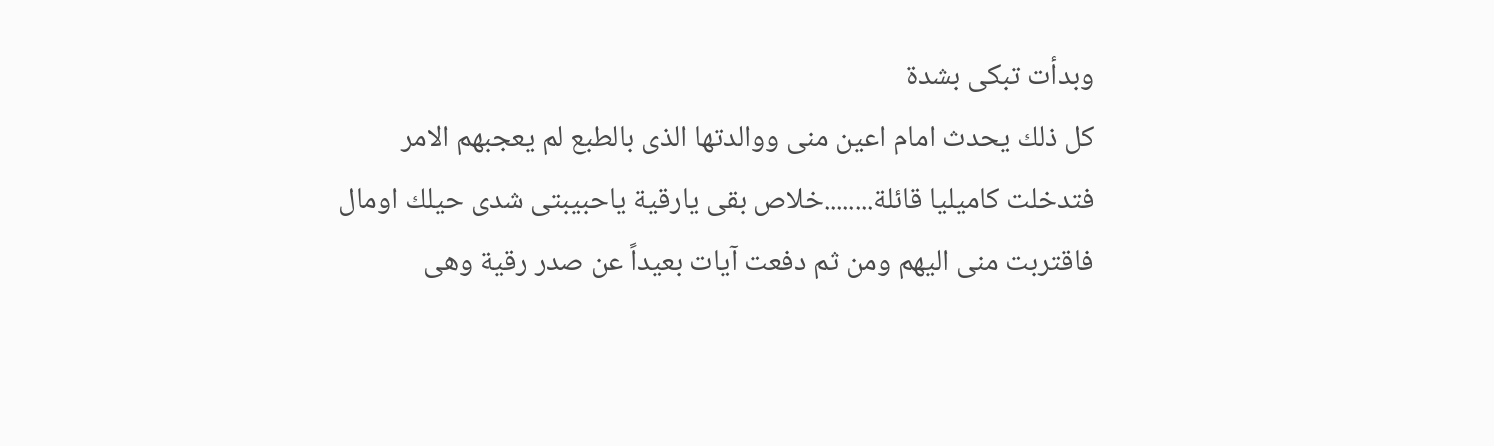وبدأت تبكى بشدة
كل ذلك يحدث امام اعين منى ووالدتها الذى بالطبع لم يعجبهم الامر
فتدخلت كاميليا قائلة........خلاص بقى يارقية ياحبيبتى شدى حيلك اومال
فاقتربت منى اليهم ومن ثم دفعت آيات بعيداً عن صدر رقية وهى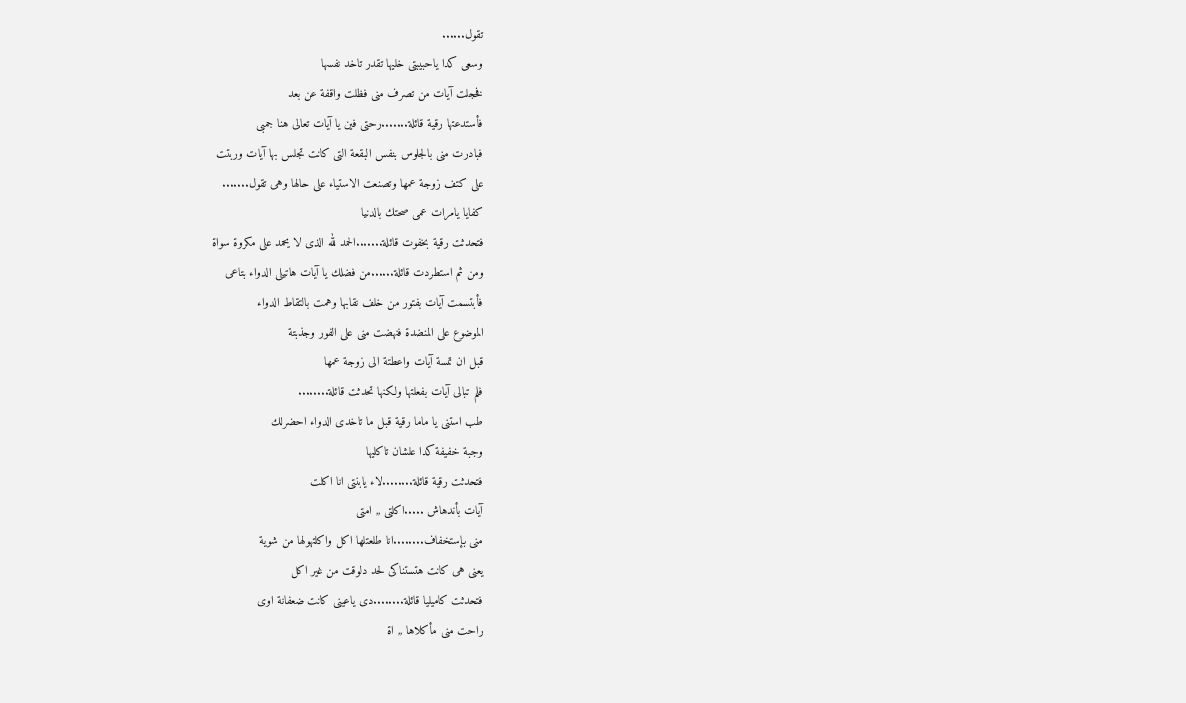تقول......
وسعى كدا ياحبيبتى خليها تقدر تاخد نفسها
فخجلت آيات من تصرف منى فظلت واقفة عن بعد
فأستدعتها رقية قائلة.......رحتى فين يا آيات تعالى هنا جمبى
فبادرت منى بالجلوس بنفس البقعة التى كانت تجلس بها آيات وربتت
على كتف زوجة عمها وتصنعت الاستياء على حالها وهى تقول.......
كفايا يامرات عمى صحتك بالدنيا
فتحدثت رقية بخفوت قائلة.......الحمد لله الذى لا يحمد على مكروة سواة
ومن ثم استطردت قائلة......من فضلك يا آيات هاتيلى الدواء بتاعى
فأبتسمت آيات بفتور من خلف نقابها وهمت بالتقاط الدواء
الموضوع على المنضدة فنهضت منى على الفور وجذبتة
قبل ان تمسة آيات واعطتة الى زوجة عمها
فلم تبالى آيات بفعلتها ولكنها تحدثت قائلة........
طب استنى يا ماما رقية قبل ما تاخدى الدواء احضرلك
وجبة خفيفة كدا علشان تاكليها
فتحدثت رقية قائلة........لاء يابنتى انا اكلت
آيات بأندهاش .....اكلتى ,, امتى
منى بإستخفاف........انا طلعتلها اكل واكلتهولها من شوية
يعنى هى كانت هتستناكى لحد دلوقت من غير اكل
فتحدثت كاميليا قائلة........دى ياعينى كانت ضعفانة اوى
راحت منى مأكلاها ,, اة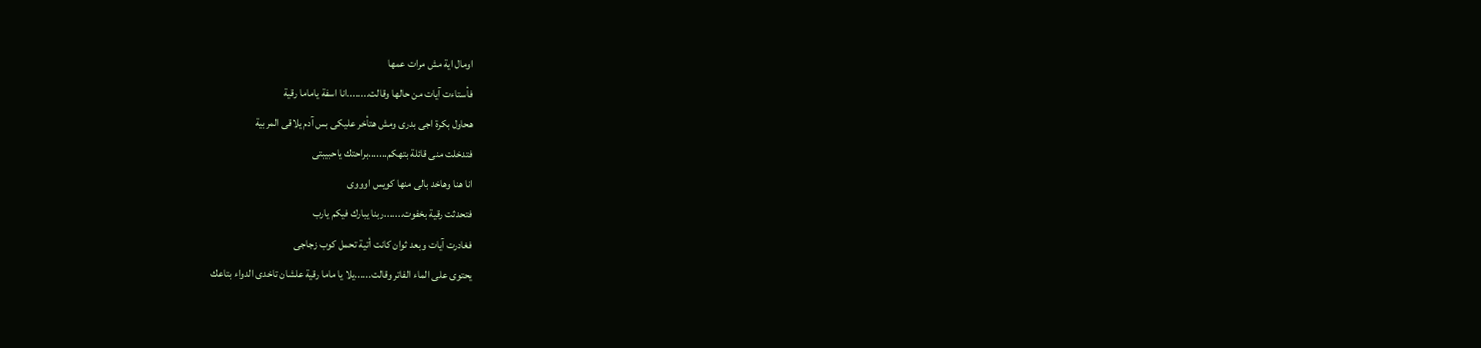اومال اية مش مرات عمها
فأستاءت آيات من حالها وقالت........انا اسفة ياماما رقية
هحاول بكرة اجى بدرى ومش هتأخر عليكى بس آدم يلاقى المربية
فتدخلت منى قائلة بتهكم.......براحتك ياحبيبتى
انا هنا وهاخد بالى منها كويس اوووى
فتحدثت رقية بخفوت.......ربنا يبارك فيكم يارب
فغادرت آيات وبعد ثوان كانت أتية تحمل كوب زجاجى
يحتوى على الماء الفاتر وقالت......يلا يا ماما رقية علشان تاخدى الدواء بتاعك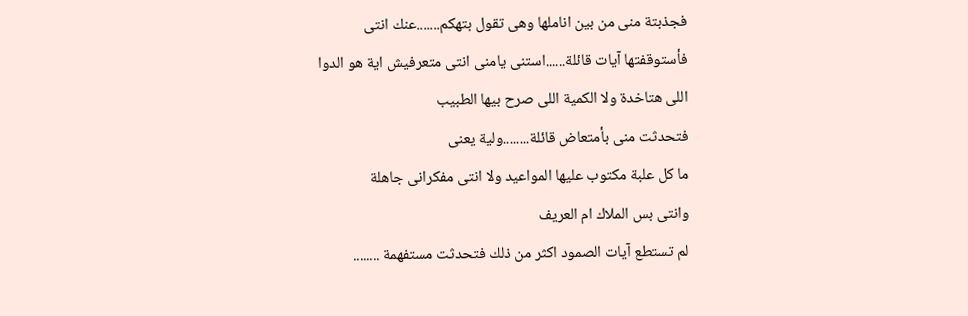فجذبتة منى من بين اناملها وهى تقول بتهكم.......عنك انتى
فأستوقفتها آيات قائلة......استنى يامنى انتى متعرفيش اية هو الدوا
اللى هتاخدة ولا الكمية اللى صرح بيها الطبيب
فتحدثت منى بأمتعاض قائلة........ولية يعنى
ما كل علبة مكتوب عليها المواعيد ولا انتى مفكرانى جاهلة
وانتى بس الملاك ام العريف
لم تستطع آيات الصمود اكثر من ذلك فتحدثت مستفهمة ........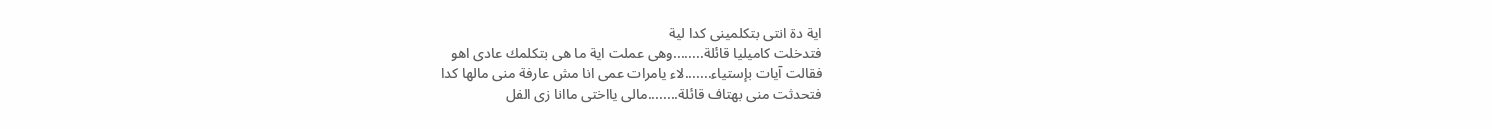اية دة انتى بتكلمينى كدا لية
فتدخلت كاميليا قائلة........وهى عملت اية ما هى بتكلمك عادى اهو
فقالت آيات بإستياء.......لاء يامرات عمى انا مش عارفة منى مالها كدا
فتحدثت منى بهتاف قائلة........مالى يااختى ماانا زى الفل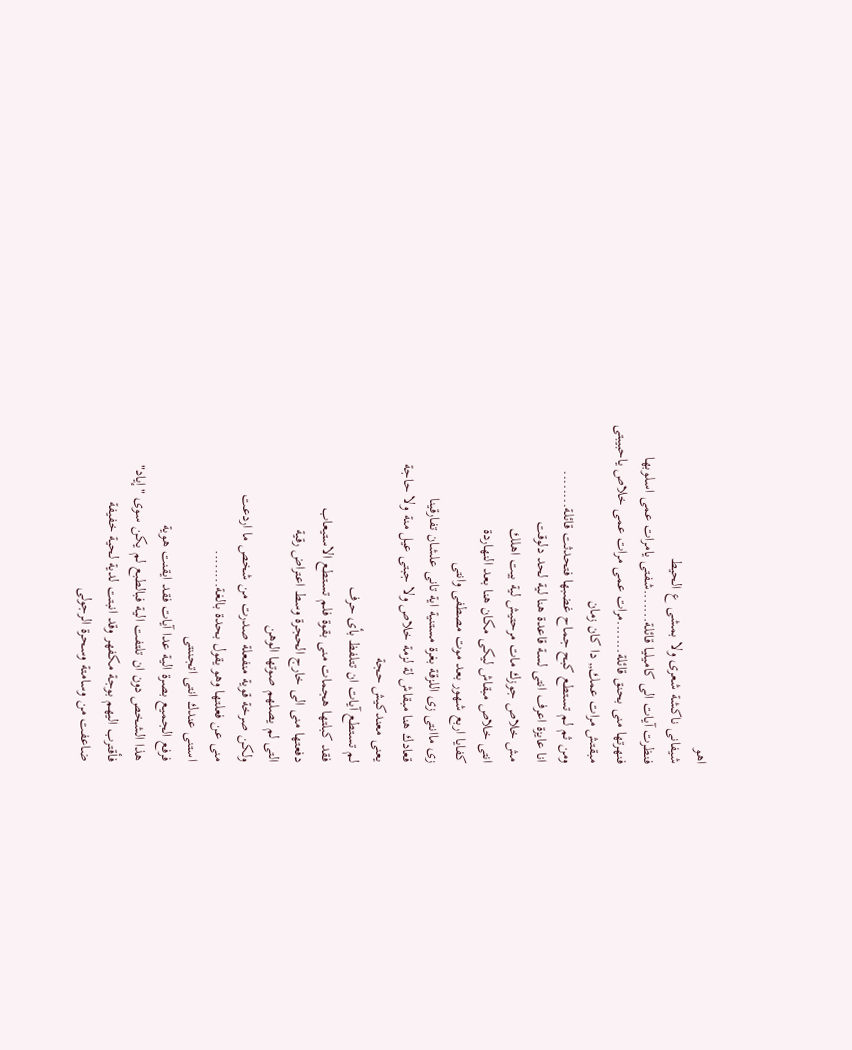اهو
شيفانى ناكشة شعرى ولا بمشى ع الحيط
فنظرت آيات الى كاميليا قائلة.......شفتى يامرات عمى اسلوبها
فنهرتها منى بحنق قائلة.......مرات عمى مرات عمى خلاص ياحبيبتى
مبقتش مرات عمك,, دا كان زمان
ومن ثم لم تستطع كبح جماح غضبها فتحدثت قائلة........
انا عايزة اعرف انتى لسة قاعدة هنا لية لحد دلوقت
مش خلاص جوزك مات مرحتيش لية بيت اهلك
انتى خلاص مبقاش ليكى مكان هنا بعد النهاردة
كفايا اربع شهور بعد موت مصطفى وانتى
زى ماانتى زى اللزقة بغرة مستنية اية تانى علشان تفارقينا
قعادك هنا مبقاش لة لزمة خلاص ولا جبتى عيل منة ولا حاجة
يعنى معندكيش حجة
لم تستطع آيات ان تتلفظ بأى حرف
فقد كبلتها هجمات منى بقوة فلم تستطع الاستيعاب
دفعتها منى الى خارج الحجرة وسط اعتراض رقية
التى لم يصلهم صوتها الوهن
ولكن صرخة قوية منفعلة صدرت من شخص ما اردعت
منى عن فعلتها وهو يقول بحدة بالغة........
استنى عندك انتى اتجننتى
فرفع الجميع بصرة الية عدا آيات فقد ايقنت هوية
هذا الشخص دون ان تلتفت الية فبالطبع لم يكن سوى "إياد"
فأقترب اليهم بوجة مكفهر وقد انبتت لدية لحية خفيفة
ضاعفت من وسامتة وسحرة الرجولى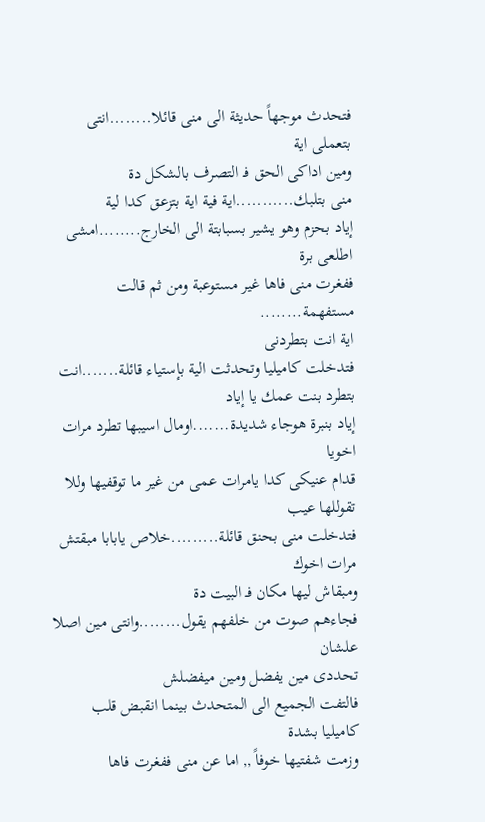فتحدث موجهاً حديثة الى منى قائلا........انتى بتعملى اية
ومين اداكى الحق فـ التصرف بالشكل دة
منى بتلبك...........اية فية اية بتزعق كدا لية
إياد بحزم وهو يشير بسبابتة الى الخارج........امشى اطلعى برة
ففغرت منى فاها غير مستوعبة ومن ثم قالت مستفهمة........
اية انت بتطردنى
فتدخلت كاميليا وتحدثت الية بإستياء قائلة.......انت بتطرد بنت عمك يا إياد
إياد بنبرة هوجاء شديدة.......اومال اسيبها تطرد مرات اخويا
قدام عنيكى كدا يامرات عمى من غير ما توقفيها وللا تقوللها عيب
فتدخلت منى بحنق قائلة.........خلاص يابابا مبقتش مرات اخوك
ومبقاش ليها مكان فـ البيت دة
فجاءهم صوت من خلفهم يقول........وانتى مين اصلا علشان
تحددى مين يفضل ومين ميفضلش
فالتفت الجميع الى المتحدث بينما انقبض قلب كاميليا بشدة
وزمت شفتيها خوفاً ,, اما عن منى ففغرت فاها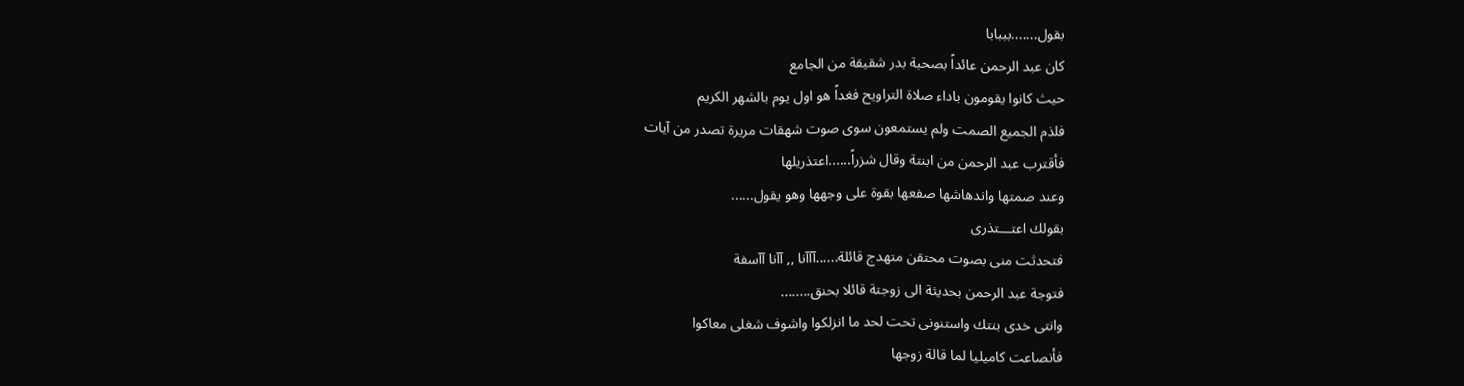بقول.......بببابا
كان عبد الرحمن عائداً بصحبة بدر شقيقة من الجامع
حيث كانوا يقومون باداء صلاة التراويح فغداً هو اول يوم بالشهر الكريم
فلذم الجميع الصمت ولم يستمعون سوى صوت شهقات مريرة تصدر من آيات
فأقترب عبد الرحمن من ابنتة وقال شزراً......اعتذريلها
وعند صمتها واندهاشها صفعها بقوة على وجهها وهو يقول......
بقولك اعتـــتذرى
فتحدثت منى بصوت محتقن متهدج قائلة......آآآنا ,, آآنا آآسفة
فتوجة عبد الرحمن بحديثة الى زوجتة قائلا بحنق........
وانتى خدى بنتك واستنونى تحت لحد ما انزلكوا واشوف شغلى معاكوا
فأنصاعت كاميليا لما قالة زوجها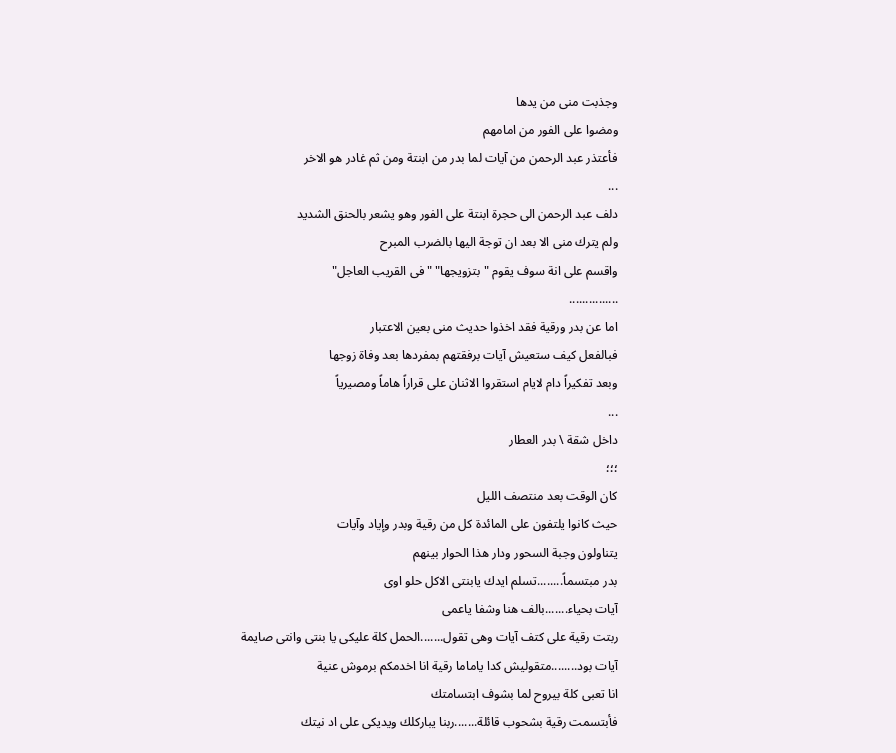وجذبت منى من يدها
ومضوا على الفور من امامهم
فأعتذر عبد الرحمن من آيات لما بدر من ابنتة ومن ثم غادر هو الاخر
...
دلف عبد الرحمن الى حجرة ابنتة على الفور وهو يشعر بالحنق الشديد
ولم يترك منى الا بعد ان توجة اليها بالضرب المبرح
واقسم على انة سوف يقوم "بتزويجها" "فى القريب العاجل"
...............
اما عن بدر ورقية فقد اخذوا حديث منى بعين الاعتبار
فبالفعل كيف ستعيش آيات برفقتهم بمفردها بعد وفاة زوجها
وبعد تفكيراً دام لايام استقروا الاثنان على قراراً هاماً ومصيرياً
...
داخل شقة \ بدر العطار
؛؛؛
كان الوقت بعد منتصف الليل
حيث كانوا يلتفون على المائدة كل من رقية وبدر وإياد وآيات
يتناولون وجبة السحور ودار هذا الحوار بينهم
بدر مبتسماً........تسلم ايدك يابنتى الاكل حلو اوى
آيات بحياء.......بالف هنا وشفا ياعمى
ربتت رقية على كتف آيات وهى تقول.......الحمل كلة عليكى يا بنتى وانتى صايمة
آيات بود........متقوليش كدا ياماما رقية انا اخدمكم برموش عنية
انا تعبى كلة بيروح لما بشوف ابتسامتك
فأبتسمت رقية بشحوب قائلة.......ربنا يباركلك ويديكى على اد نيتك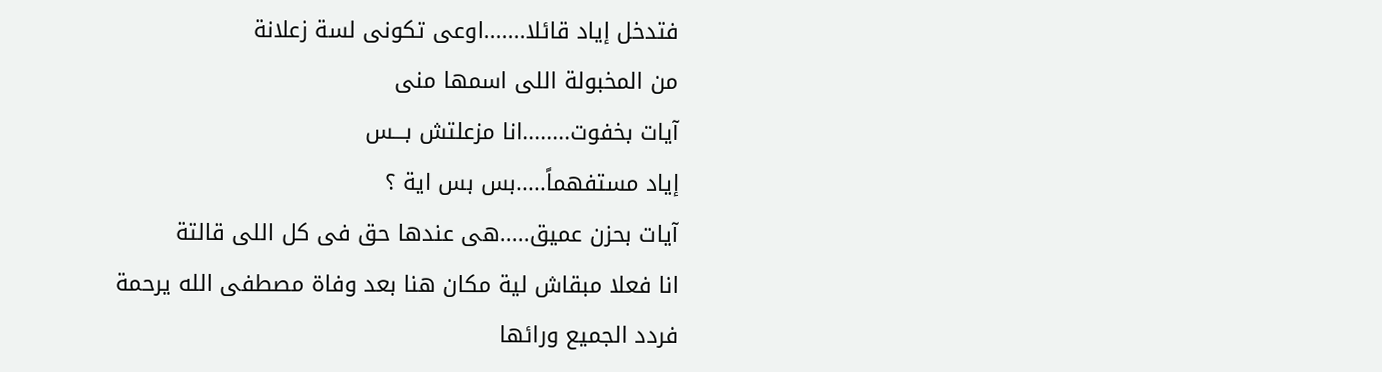فتدخل إياد قائلا.......اوعى تكونى لسة زعلانة
من المخبولة اللى اسمها منى
آيات بخفوت........انا مزعلتش بـــس
إياد مستفهماً.....بس بس اية ؟
آيات بحزن عميق.....هى عندها حق فى كل اللى قالتة
انا فعلا مبقاش لية مكان هنا بعد وفاة مصطفى الله يرحمة
فردد الجميع ورائها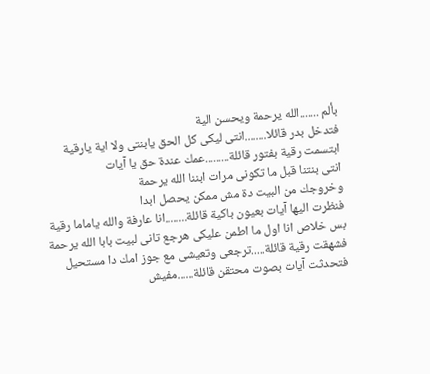بألم .......الله يرحمة ويحسن الية
فتدخل بدر قائلا........انتى ليكى كل الحق يابنتى ولا اية يارقية
ابتسمت رقية بفتور قائلة.........عمك عندة حق يا آيات
انتى بنتنا قبل ما تكونى مرات ابننا الله يرحمة
وخروجك من البيت دة مش ممكن يحصل ابدا
فنظرت اليها آيات بعيون باكية قائلة........انا عارفة والله ياماما رقية
بس خلاص انا اول ما اطمن عليكى هرجع تانى لبيت بابا الله يرحمة
فشهقت رقية قائلة.....ترجعى وتعيشى مع جوز امك دا مستحيل
فتحدثت آيات بصوت محتقن قائلة......مفيش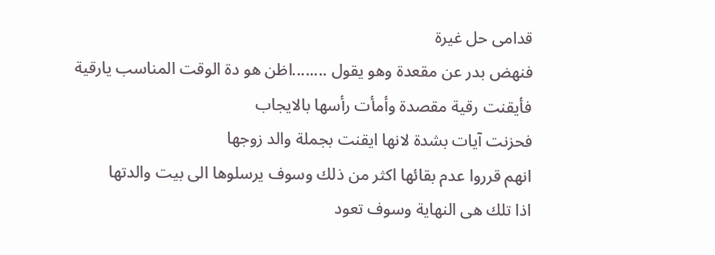قدامى حل غيرة
فنهض بدر عن مقعدة وهو يقول ........اظن هو دة الوقت المناسب يارقية
فأيقنت رقية مقصدة وأمأت رأسها بالايجاب
فحزنت آيات بشدة لانها ايقنت بجملة والد زوجها
انهم قرروا عدم بقائها اكثر من ذلك وسوف يرسلوها الى بيت والدتها
اذا تلك هى النهاية وسوف تعود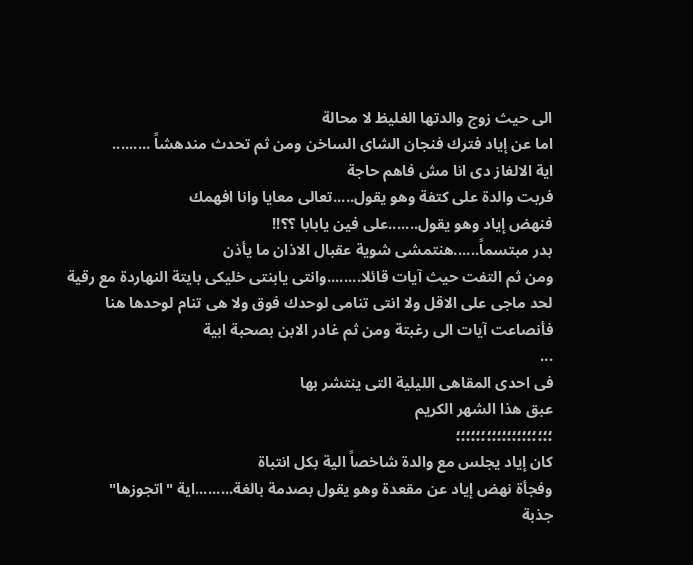الى حيث زوج والدتها الغليظ لا محالة
اما عن إياد فترك فنجان الشاى الساخن ومن ثم تحدث مندهشاً .........
اية الالغاز دى انا مش فاهم حاجة
فربت والدة على كتفة وهو يقول.....تعالى معايا وانا افهمك
فنهض إياد وهو يقول.......على فين يابابا ؟؟!!
بدر مبتسماً......هنتمشى شوية عقبال الاذان ما يأذن
ومن ثم التفت حيث آيات قائلا........وانتى يابنتى خليكى بايتة النهاردة مع رقية
لحد ماجى على الاقل ولا انتى تنامى لوحدك فوق ولا هى تنام لوحدها هنا
فأنصاعت آيات الى رغبتة ومن ثم غادر الابن بصحبة ابية
...
فى احدى المقاهى الليلية التى ينتشر بها
عبق هذا الشهر الكريم
؛؛؛؛؛؛؛؛؛؛؛؛؛؛؛؛؛؛؛
كان إياد يجلس مع والدة شاخصاً الية بكل انتباة
وفجأة نهض إياد عن مقعدة وهو يقول بصدمة بالغة.........اية "اتجوزها"
جذبة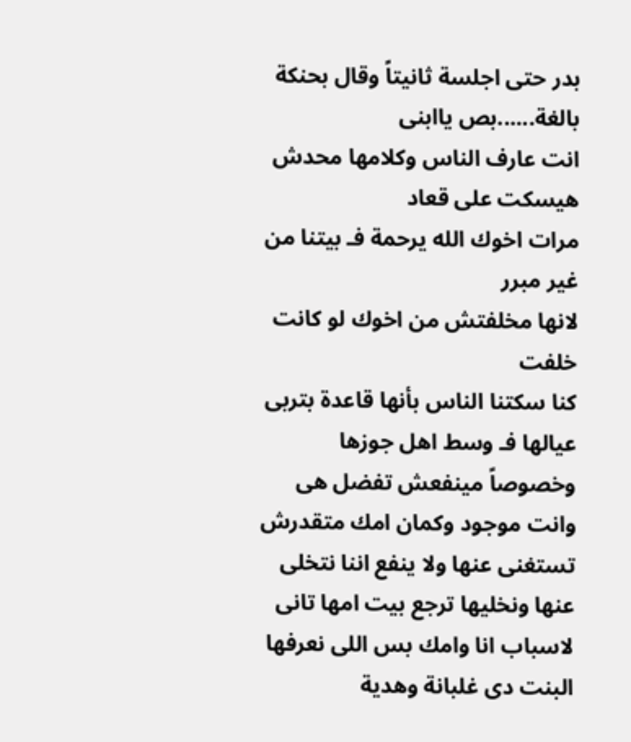بدر حتى اجلسة ثانيتاً وقال بحنكة بالغة......بص ياابنى
انت عارف الناس وكلامها محدش هيسكت على قعاد
مرات اخوك الله يرحمة فـ بيتنا من غير مبرر
لانها مخلفتش من اخوك لو كانت خلفت
كنا سكتنا الناس بأنها قاعدة بتربى عيالها فـ وسط اهل جوزها
وخصوصاً مينفعش تفضل هى وانت موجود وكمان امك متقدرش
تستغنى عنها ولا ينفع اننا نتخلى عنها ونخليها ترجع بيت امها تانى
لاسباب انا وامك بس اللى نعرفها
البنت دى غلبانة وهدية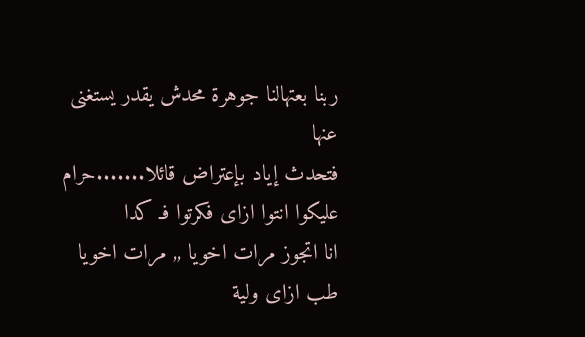ربنا بعتهالنا جوهرة محدش يقدر يستغنى عنها
فتحدث إياد بإعتراض قائلا.......حرام عليكوا انتوا ازاى فكرتوا فـ كدا
انا اتجوز مرات اخويا ,, مرات اخويا طب ازاى ولية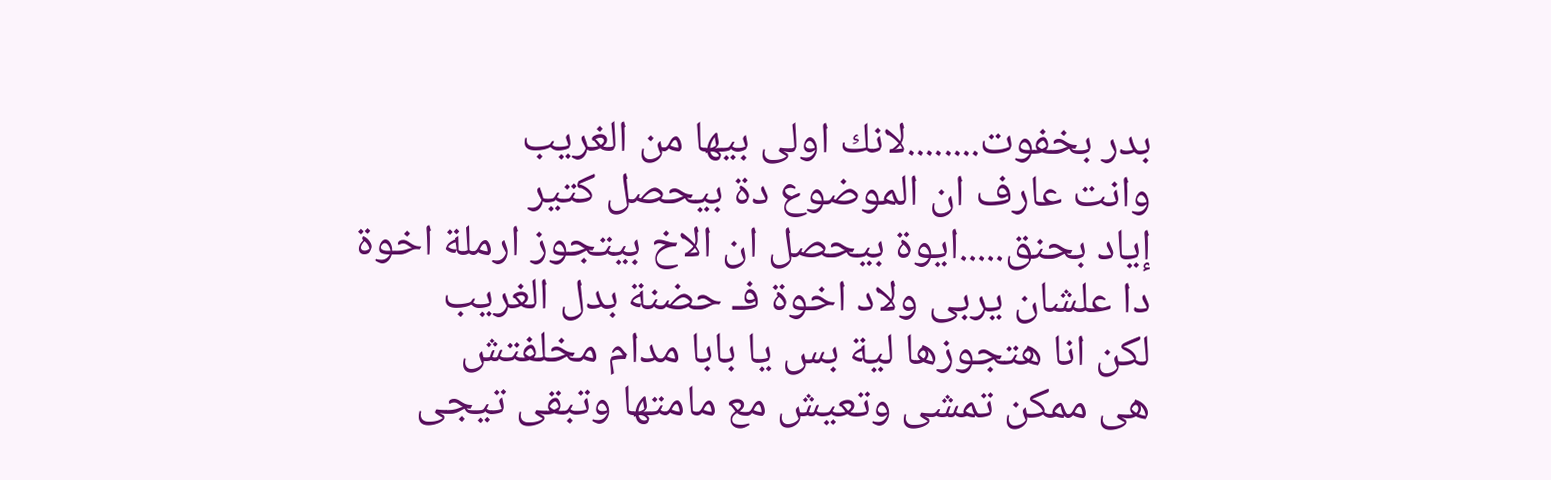بدر بخفوت........لانك اولى بيها من الغريب
وانت عارف ان الموضوع دة بيحصل كتير
إياد بحنق.....ايوة بيحصل ان الاخ بيتجوز ارملة اخوة
دا علشان يربى ولاد اخوة فـ حضنة بدل الغريب
لكن انا هتجوزها لية بس يا بابا مدام مخلفتش
هى ممكن تمشى وتعيش مع مامتها وتبقى تيجى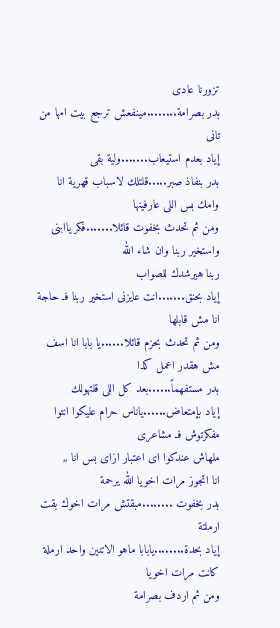تزورنا عادى
بدر بصرامة........مينفعش ترجع بيت امها من تانى
إياد بعدم استيعاب.......ولية بقى
بدر بنفاذ صبر.....قلتلك لاسباب قهرية انا وامك بس اللى عارفينها
ومن ثم تحدث بخفوت قائلا.......فكر ياابنى واستخير ربنا وان شاء الله
ربنا هيرشدك للصواب
إياد بحنق.......انت عايزنى استخير ربنا فـ حاجة انا مش قابلها
ومن ثم تحدث بحزم قائلا......يا بابا انا اسف مش هقدر اعمل كدا
بدر مستفهماً......بعد كل اللى قلتهولك
إياد بإمتعاض......ياناس حرام عليكوا انتوا مفكرتوش فـ مشاعرى
ملهاش عندكوا اى اعتبار ازاى بس انا ,,
انا اتجوز مرات اخويا الله يرحمة
بدر بخفوت ........مبقتش مرات اخوك بقت ارملتة
إياد بحدة........يابابا ماهو الاتنين واحد ارملة كانت مرات اخويا
ومن ثم اردف بصرامة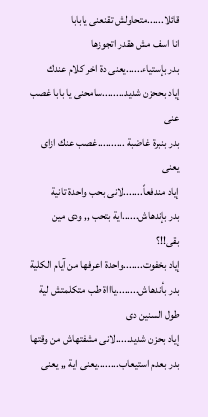قائلا......متحاولش تقنعنى يابابا
انا اسف مش هقدر اتجوزها
بدر بإستياء......يعنى دة اخر كلام عندك
إياد بححزن شديد........سامحنى يا بابا غصب عنى
بدر بنبرة غاضبة ..........غصب عنك ازاى يعنى
إياد مندفعاً.......لانى بحب واحدة تانية
بدر بإندهاش......اية بتحب ,, ودى مين بقى!!؟
إياد بخفوت.......واحدة اعرفها من آيام الكلية
بدر بأندهاش........ياااة طب متكلمتش لية طول السنين دى
إياد بحزن شديد.....لانى مشفتهاش من وقتها
بدر بعدم استيعاب........يعنى اية ,, يعنى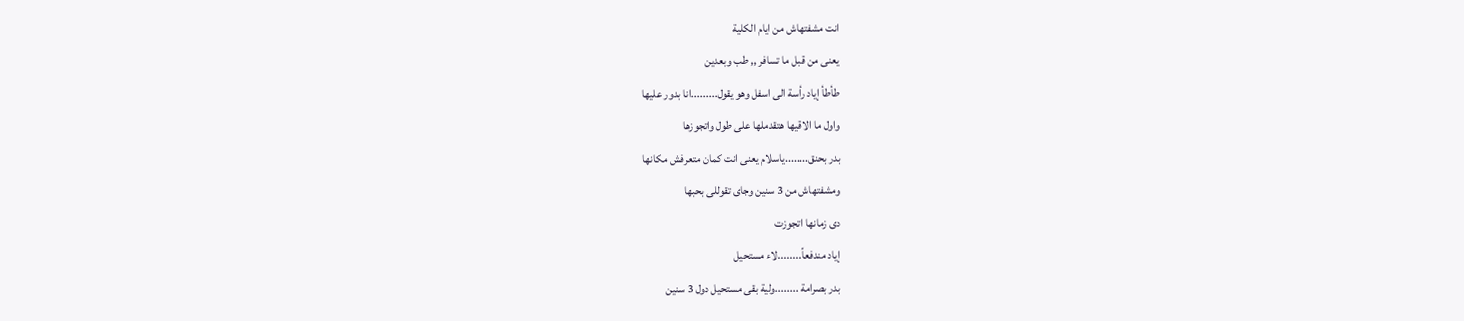انت مشفتهاش من ايام الكلية
يعنى من قبل ما تسافر ,, طب وبعدين
طأطأ إياد رأسة الى اسفل وهو يقول.........انا بدور عليها
واول ما الاقيها هتقدملها على طول واتجوزها
بدر بحنق........ياسلام يعنى انت كمان متعرفش مكانها
ومشفتهاش من 3 سنين وجاى تقوللى بحبها
دى زمانها اتجوزت
إياد مندفعاً........لاء مستحيل
بدر بصرامة ........ولية بقى مستحيل دول 3 سنين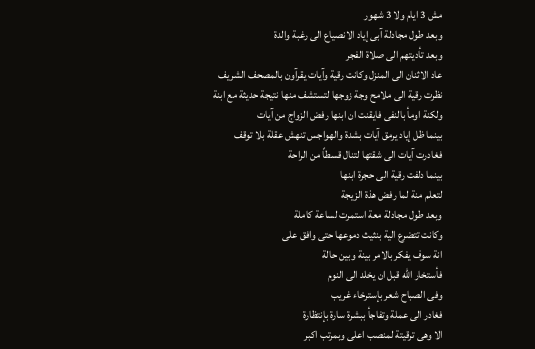مش 3 ايام ولا 3 شهور
وبعد طول مجادلة آبى إياد الانصياع الى رغبة والدة
وبعد تأديتهم الى صلاة الفجر
عاد الاثنان الى المنزل وكانت رقية وآيات يقرآون بالمصحف الشريف
نظرت رقية الى ملامح وجة زوجها لتستشف منها نتيجة حديثة مع ابنة
ولكنة اومأ بالنفى فايقنت ان ابنها رفض الزواج من آيات
بينما ظل إياد يرمق آيات بشدة والهواجس تنهش عقلة بلا توقف
فغادرت آيات الى شقتها لتنال قسطاً من الراحة
بينما دلفت رقية الى حجرة ابنها
لتعلم منة لما رفض هذة الزيجة
وبعد طول مجادلة معة استمرت لساعة كاملة
وكانت تتضرع الية بنثيث دموعها حتى وافق على
انة سوف يفكر بالامر بينة وبين حالة
فأستخار الله قبل ان يخلد الى النوم
وفى الصباح شعر بإسترخاء غريب
فغادر الى عملة وتفاجأ ببشرة سارة بإنتظارة
الا وهى ترقيتة لمنصب اعلى وبمرتب اكبر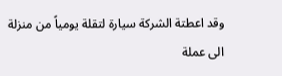وقد اعطتة الشركة سيارة لتقلة يومياً من منزلة الى عملة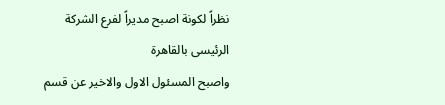نظراً لكونة اصبح مديراً لفرع الشركة الرئيسى بالقاهرة
واصبح المسئول الاول والاخير عن قسم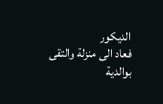الديكور
فعاد الى منزلة والتقى بوالدية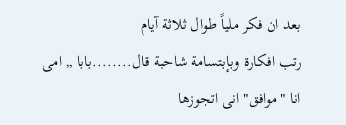بعد ان فكر ملياً طوال ثلاثة آيام
رتب افكارة وبإبتسامة شاحبة قال........بابا ,, امى
انا "موافق" انى اتجوزها